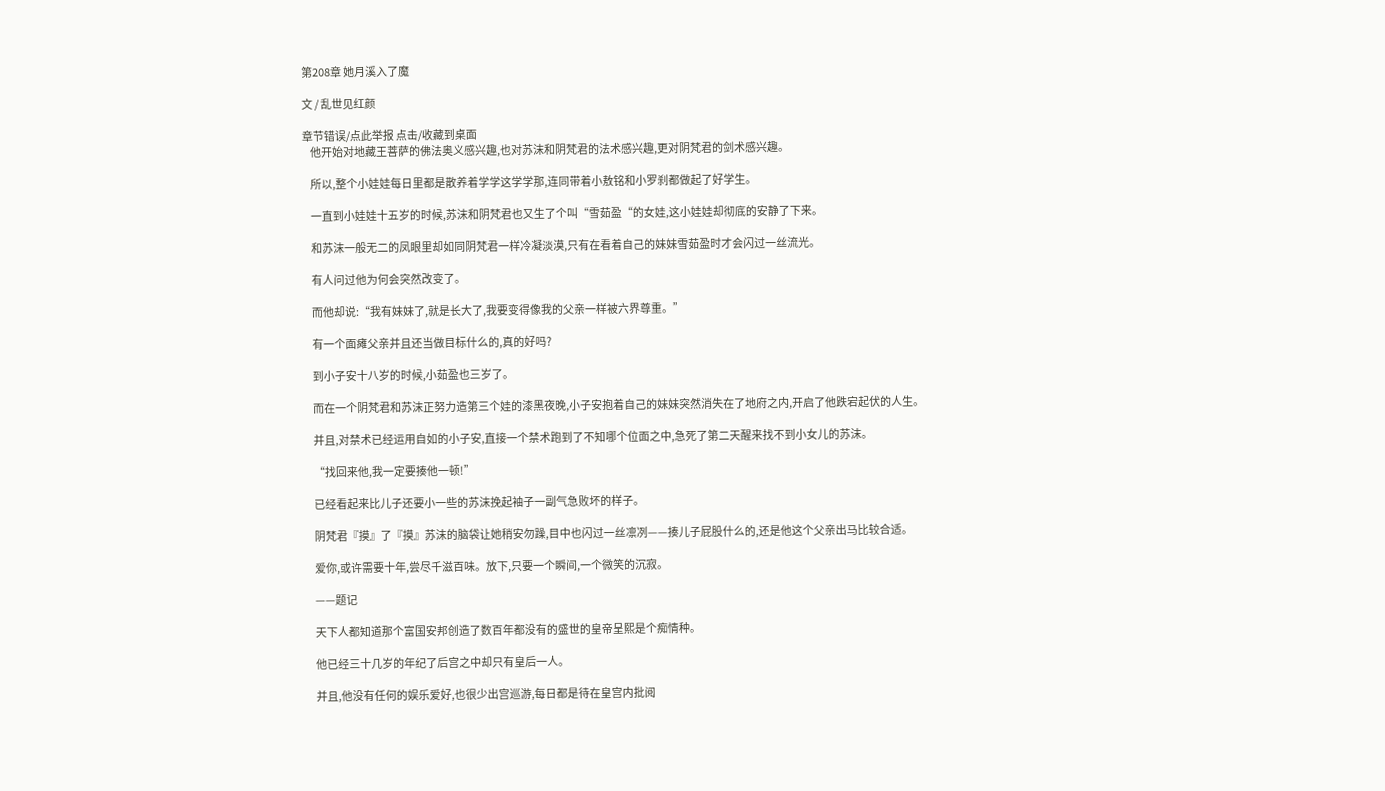第208章 她月溪入了魔

文 / 乱世见红颜

章节错误/点此举报 点击/收藏到桌面
    他开始对地藏王菩萨的佛法奥义感兴趣,也对苏沫和阴梵君的法术感兴趣,更对阴梵君的剑术感兴趣。

    所以,整个小娃娃每日里都是散养着学学这学学那,连同带着小敖铭和小罗刹都做起了好学生。

    一直到小娃娃十五岁的时候,苏沫和阴梵君也又生了个叫“雪茹盈“的女娃,这小娃娃却彻底的安静了下来。

    和苏沫一般无二的凤眼里却如同阴梵君一样冷凝淡漠,只有在看着自己的妹妹雪茹盈时才会闪过一丝流光。

    有人问过他为何会突然改变了。

    而他却说:“我有妹妹了,就是长大了,我要变得像我的父亲一样被六界尊重。”

    有一个面瘫父亲并且还当做目标什么的,真的好吗?

    到小子安十八岁的时候,小茹盈也三岁了。

    而在一个阴梵君和苏沫正努力造第三个娃的漆黑夜晚,小子安抱着自己的妹妹突然消失在了地府之内,开启了他跌宕起伏的人生。

    并且,对禁术已经运用自如的小子安,直接一个禁术跑到了不知哪个位面之中,急死了第二天醒来找不到小女儿的苏沫。

    “找回来他,我一定要揍他一顿!”

    已经看起来比儿子还要小一些的苏沫挽起袖子一副气急败坏的样子。

    阴梵君『摸』了『摸』苏沫的脑袋让她稍安勿躁,目中也闪过一丝凛冽——揍儿子屁股什么的,还是他这个父亲出马比较合适。

    爱你,或许需要十年,尝尽千滋百味。放下,只要一个瞬间,一个微笑的沉寂。

    ——题记

    天下人都知道那个富国安邦创造了数百年都没有的盛世的皇帝呈熙是个痴情种。

    他已经三十几岁的年纪了后宫之中却只有皇后一人。

    并且,他没有任何的娱乐爱好,也很少出宫巡游,每日都是待在皇宫内批阅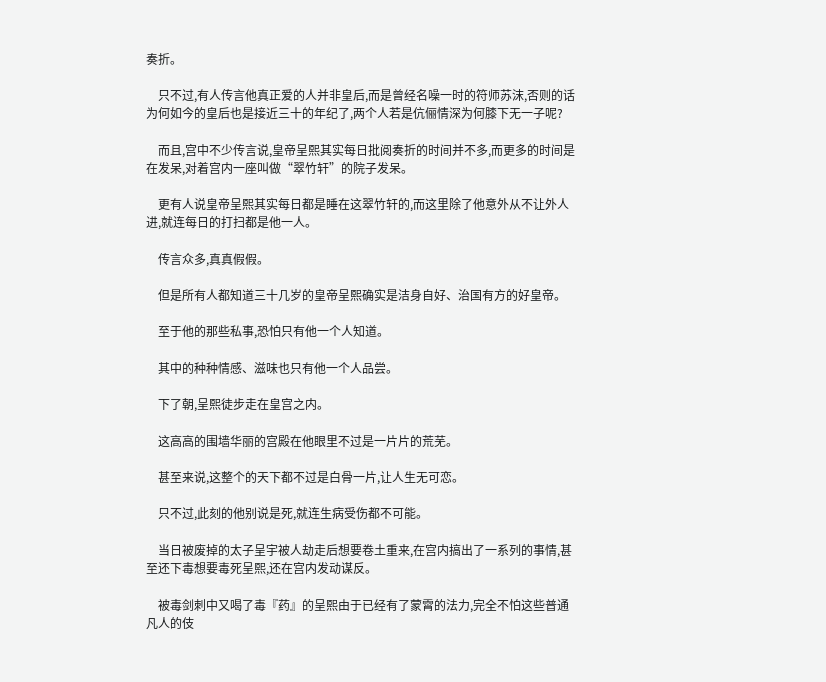奏折。

    只不过,有人传言他真正爱的人并非皇后,而是曾经名噪一时的符师苏沫,否则的话为何如今的皇后也是接近三十的年纪了,两个人若是伉俪情深为何膝下无一子呢?

    而且,宫中不少传言说,皇帝呈熙其实每日批阅奏折的时间并不多,而更多的时间是在发呆,对着宫内一座叫做“翠竹轩”的院子发呆。

    更有人说皇帝呈熙其实每日都是睡在这翠竹轩的,而这里除了他意外从不让外人进,就连每日的打扫都是他一人。

    传言众多,真真假假。

    但是所有人都知道三十几岁的皇帝呈熙确实是洁身自好、治国有方的好皇帝。

    至于他的那些私事,恐怕只有他一个人知道。

    其中的种种情感、滋味也只有他一个人品尝。

    下了朝,呈熙徒步走在皇宫之内。

    这高高的围墙华丽的宫殿在他眼里不过是一片片的荒芜。

    甚至来说,这整个的天下都不过是白骨一片,让人生无可恋。

    只不过,此刻的他别说是死,就连生病受伤都不可能。

    当日被废掉的太子呈宇被人劫走后想要卷土重来,在宫内搞出了一系列的事情,甚至还下毒想要毒死呈熙,还在宫内发动谋反。

    被毒剑刺中又喝了毒『药』的呈熙由于已经有了蒙霄的法力,完全不怕这些普通凡人的伎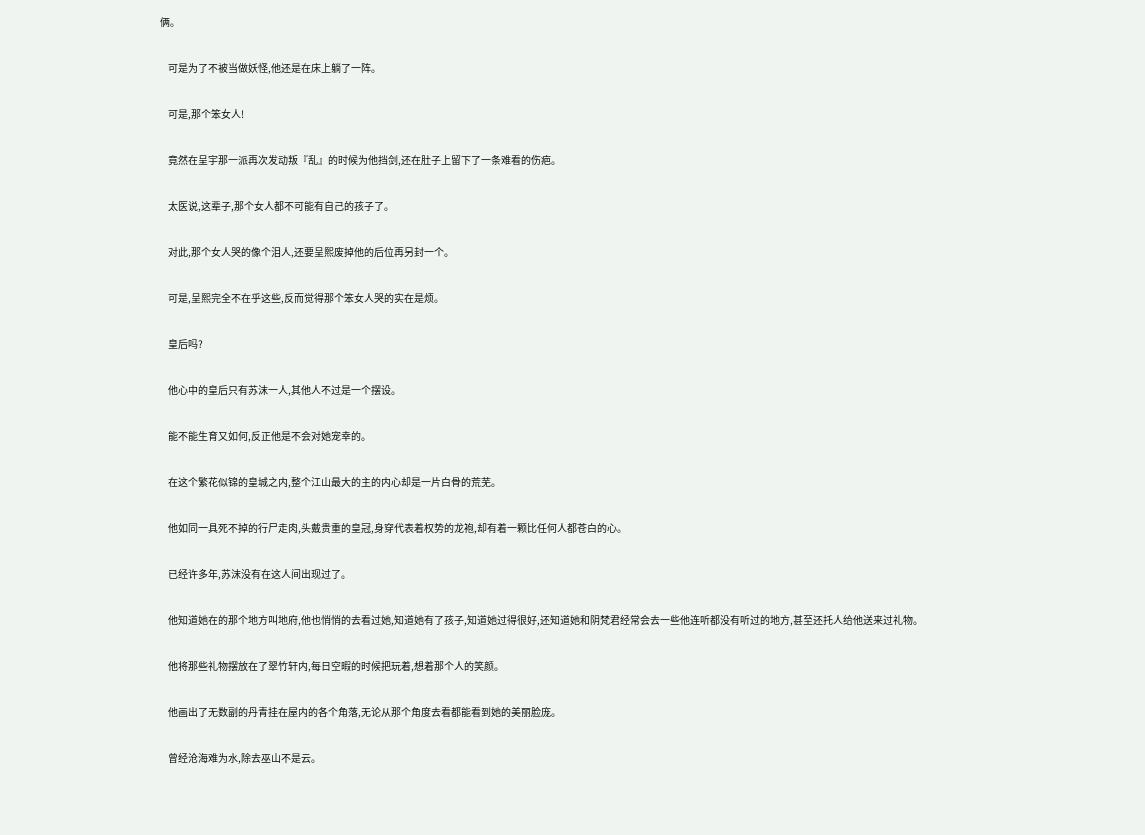俩。

    可是为了不被当做妖怪,他还是在床上躺了一阵。

    可是,那个笨女人!

    竟然在呈宇那一派再次发动叛『乱』的时候为他挡剑,还在肚子上留下了一条难看的伤疤。

    太医说,这辈子,那个女人都不可能有自己的孩子了。

    对此,那个女人哭的像个泪人,还要呈熙废掉他的后位再另封一个。

    可是,呈熙完全不在乎这些,反而觉得那个笨女人哭的实在是烦。

    皇后吗?

    他心中的皇后只有苏沫一人,其他人不过是一个摆设。

    能不能生育又如何,反正他是不会对她宠幸的。

    在这个繁花似锦的皇城之内,整个江山最大的主的内心却是一片白骨的荒芜。

    他如同一具死不掉的行尸走肉,头戴贵重的皇冠,身穿代表着权势的龙袍,却有着一颗比任何人都苍白的心。

    已经许多年,苏沫没有在这人间出现过了。

    他知道她在的那个地方叫地府,他也悄悄的去看过她,知道她有了孩子,知道她过得很好,还知道她和阴梵君经常会去一些他连听都没有听过的地方,甚至还托人给他送来过礼物。

    他将那些礼物摆放在了翠竹轩内,每日空暇的时候把玩着,想着那个人的笑颜。

    他画出了无数副的丹青挂在屋内的各个角落,无论从那个角度去看都能看到她的美丽脸庞。

    曾经沧海难为水,除去巫山不是云。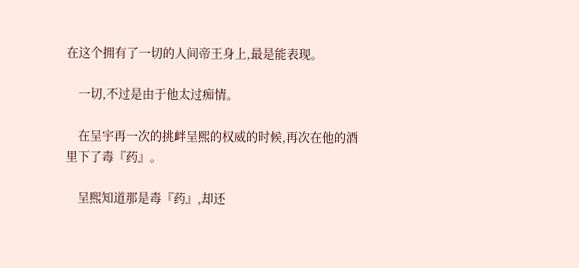在这个拥有了一切的人间帝王身上,最是能表现。

    一切,不过是由于他太过痴情。

    在呈宇再一次的挑衅呈熙的权威的时候,再次在他的酒里下了毒『药』。

    呈熙知道那是毒『药』,却还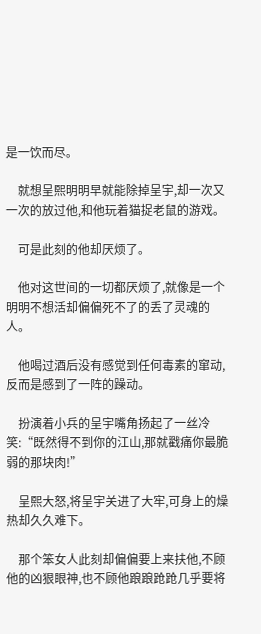是一饮而尽。

    就想呈熙明明早就能除掉呈宇,却一次又一次的放过他,和他玩着猫捉老鼠的游戏。

    可是此刻的他却厌烦了。

    他对这世间的一切都厌烦了,就像是一个明明不想活却偏偏死不了的丢了灵魂的人。

    他喝过酒后没有感觉到任何毒素的窜动,反而是感到了一阵的躁动。

    扮演着小兵的呈宇嘴角扬起了一丝冷笑:“既然得不到你的江山,那就戳痛你最脆弱的那块肉!”

    呈熙大怒,将呈宇关进了大牢,可身上的燥热却久久难下。

    那个笨女人此刻却偏偏要上来扶他,不顾他的凶狠眼神,也不顾他踉踉跄跄几乎要将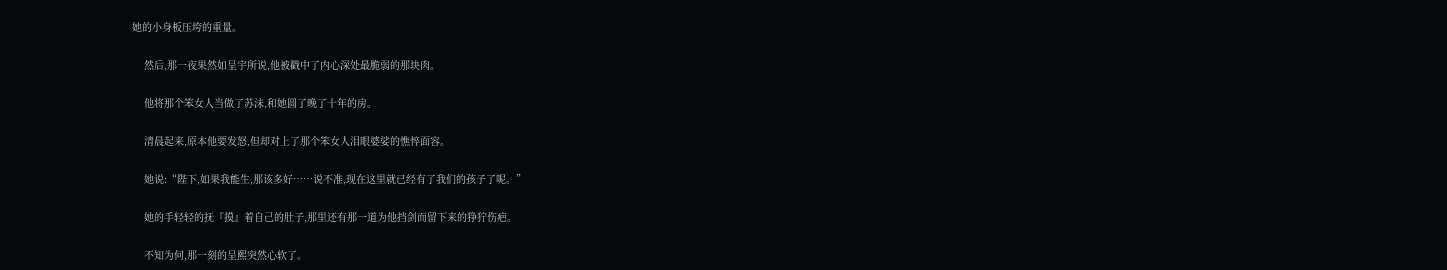她的小身板压垮的重量。

    然后,那一夜果然如呈宇所说,他被戳中了内心深处最脆弱的那块肉。

    他将那个笨女人当做了苏沫,和她圆了晚了十年的房。

    清晨起来,原本他要发怒,但却对上了那个笨女人泪眼婆娑的憔悴面容。

    她说:“陛下,如果我能生,那该多好……说不准,现在这里就已经有了我们的孩子了呢。”

    她的手轻轻的抚『摸』着自己的肚子,那里还有那一道为他挡剑而留下来的狰狞伤疤。

    不知为何,那一刻的呈熙突然心软了。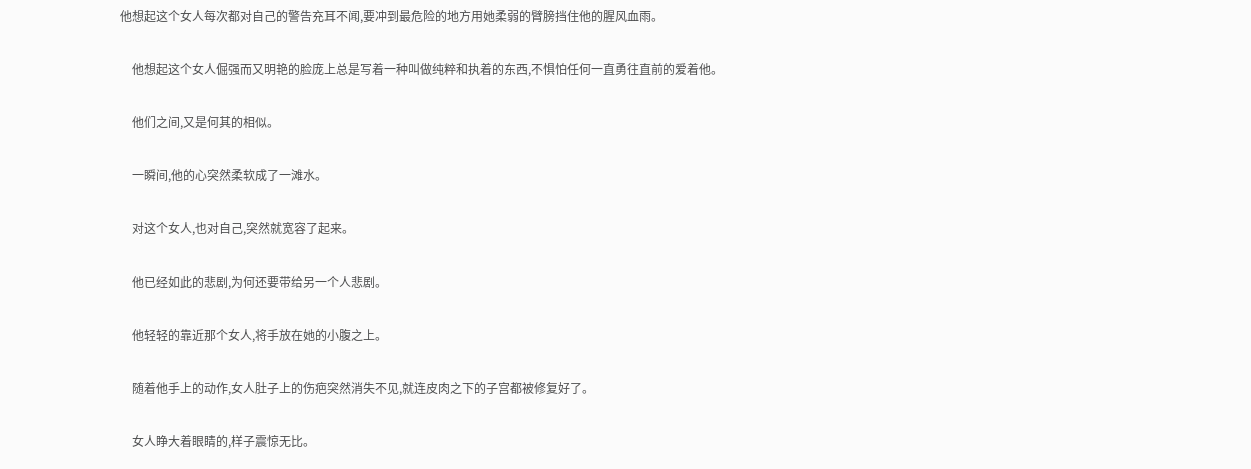他想起这个女人每次都对自己的警告充耳不闻,要冲到最危险的地方用她柔弱的臂膀挡住他的腥风血雨。

    他想起这个女人倔强而又明艳的脸庞上总是写着一种叫做纯粹和执着的东西,不惧怕任何一直勇往直前的爱着他。

    他们之间,又是何其的相似。

    一瞬间,他的心突然柔软成了一滩水。

    对这个女人,也对自己,突然就宽容了起来。

    他已经如此的悲剧,为何还要带给另一个人悲剧。

    他轻轻的靠近那个女人,将手放在她的小腹之上。

    随着他手上的动作,女人肚子上的伤疤突然消失不见,就连皮肉之下的子宫都被修复好了。

    女人睁大着眼睛的,样子震惊无比。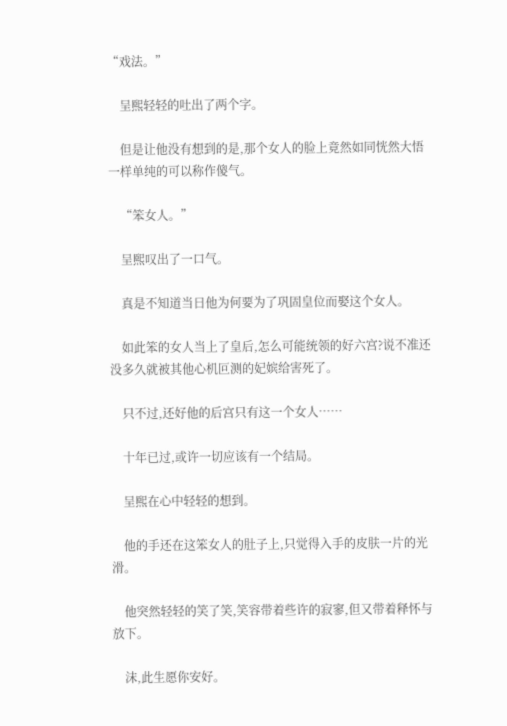“戏法。”

    呈熙轻轻的吐出了两个字。

    但是让他没有想到的是,那个女人的脸上竟然如同恍然大悟一样单纯的可以称作傻气。

    “笨女人。”

    呈熙叹出了一口气。

    真是不知道当日他为何要为了巩固皇位而娶这个女人。

    如此笨的女人当上了皇后,怎么可能统领的好六宫?说不准还没多久就被其他心机叵测的妃嫔给害死了。

    只不过,还好他的后宫只有这一个女人……

    十年已过,或许一切应该有一个结局。

    呈熙在心中轻轻的想到。

    他的手还在这笨女人的肚子上,只觉得入手的皮肤一片的光滑。

    他突然轻轻的笑了笑,笑容带着些许的寂寥,但又带着释怀与放下。

    沫,此生愿你安好。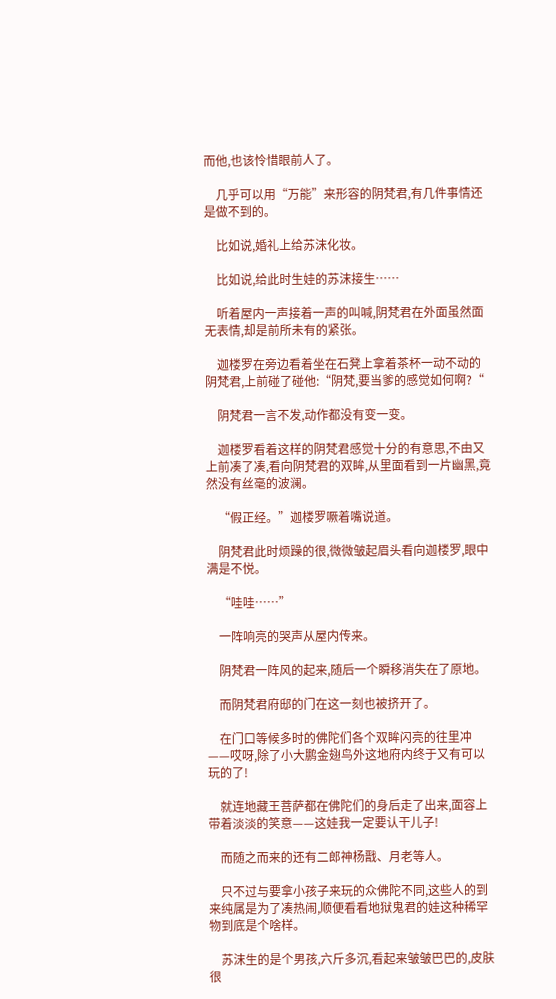而他,也该怜惜眼前人了。

    几乎可以用“万能”来形容的阴梵君,有几件事情还是做不到的。

    比如说,婚礼上给苏沫化妆。

    比如说,给此时生娃的苏沫接生……

    听着屋内一声接着一声的叫喊,阴梵君在外面虽然面无表情,却是前所未有的紧张。

    迦楼罗在旁边看着坐在石凳上拿着茶杯一动不动的阴梵君,上前碰了碰他:“阴梵,要当爹的感觉如何啊?“

    阴梵君一言不发,动作都没有变一变。

    迦楼罗看着这样的阴梵君感觉十分的有意思,不由又上前凑了凑,看向阴梵君的双眸,从里面看到一片幽黑,竟然没有丝毫的波澜。

    “假正经。”迦楼罗噘着嘴说道。

    阴梵君此时烦躁的很,微微皱起眉头看向迦楼罗,眼中满是不悦。

    “哇哇……”

    一阵响亮的哭声从屋内传来。

    阴梵君一阵风的起来,随后一个瞬移消失在了原地。

    而阴梵君府邸的门在这一刻也被挤开了。

    在门口等候多时的佛陀们各个双眸闪亮的往里冲——哎呀,除了小大鹏金翅鸟外这地府内终于又有可以玩的了!

    就连地藏王菩萨都在佛陀们的身后走了出来,面容上带着淡淡的笑意——这娃我一定要认干儿子!

    而随之而来的还有二郎神杨戬、月老等人。

    只不过与要拿小孩子来玩的众佛陀不同,这些人的到来纯属是为了凑热闹,顺便看看地狱鬼君的娃这种稀罕物到底是个啥样。

    苏沫生的是个男孩,六斤多沉,看起来皱皱巴巴的,皮肤很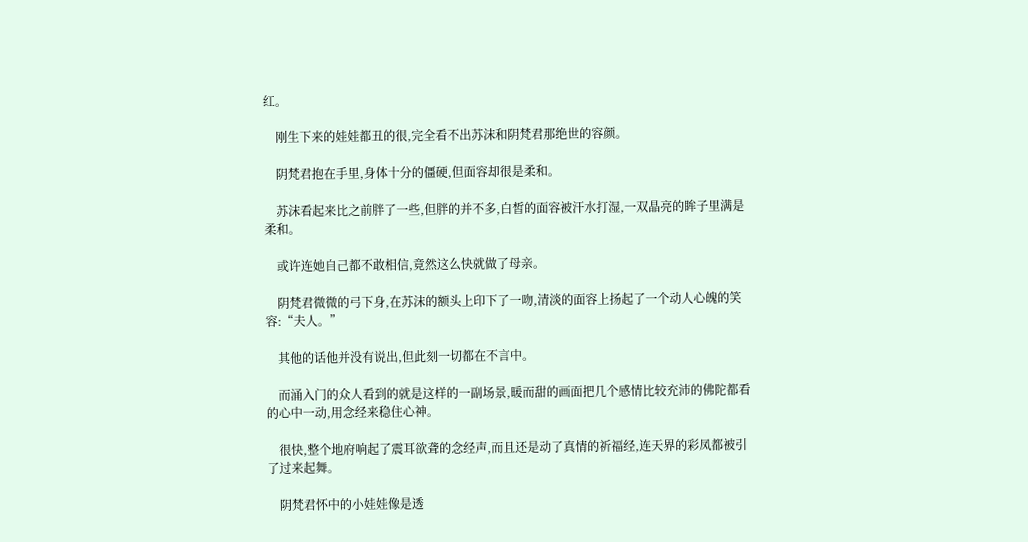红。

    刚生下来的娃娃都丑的很,完全看不出苏沫和阴梵君那绝世的容颜。

    阴梵君抱在手里,身体十分的僵硬,但面容却很是柔和。

    苏沫看起来比之前胖了一些,但胖的并不多,白皙的面容被汗水打湿,一双晶亮的眸子里满是柔和。

    或许连她自己都不敢相信,竟然这么快就做了母亲。

    阴梵君微微的弓下身,在苏沫的额头上印下了一吻,清淡的面容上扬起了一个动人心魄的笑容:“夫人。”

    其他的话他并没有说出,但此刻一切都在不言中。

    而涌入门的众人看到的就是这样的一副场景,暖而甜的画面把几个感情比较充沛的佛陀都看的心中一动,用念经来稳住心神。

    很快,整个地府响起了震耳欲聋的念经声,而且还是动了真情的祈福经,连天界的彩凤都被引了过来起舞。

    阴梵君怀中的小娃娃像是透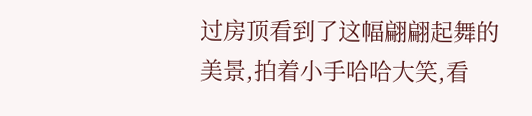过房顶看到了这幅翩翩起舞的美景,拍着小手哈哈大笑,看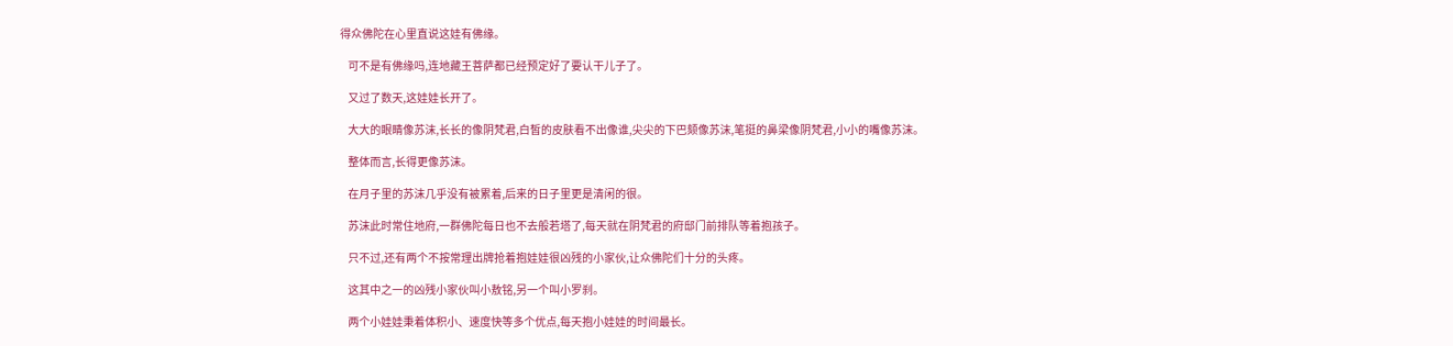得众佛陀在心里直说这娃有佛缘。

    可不是有佛缘吗,连地藏王菩萨都已经预定好了要认干儿子了。

    又过了数天,这娃娃长开了。

    大大的眼睛像苏沫,长长的像阴梵君,白皙的皮肤看不出像谁,尖尖的下巴颏像苏沫,笔挺的鼻梁像阴梵君,小小的嘴像苏沫。

    整体而言,长得更像苏沫。

    在月子里的苏沫几乎没有被累着,后来的日子里更是清闲的很。

    苏沫此时常住地府,一群佛陀每日也不去般若塔了,每天就在阴梵君的府邸门前排队等着抱孩子。

    只不过,还有两个不按常理出牌抢着抱娃娃很凶残的小家伙,让众佛陀们十分的头疼。

    这其中之一的凶残小家伙叫小敖铭,另一个叫小罗刹。

    两个小娃娃秉着体积小、速度快等多个优点,每天抱小娃娃的时间最长。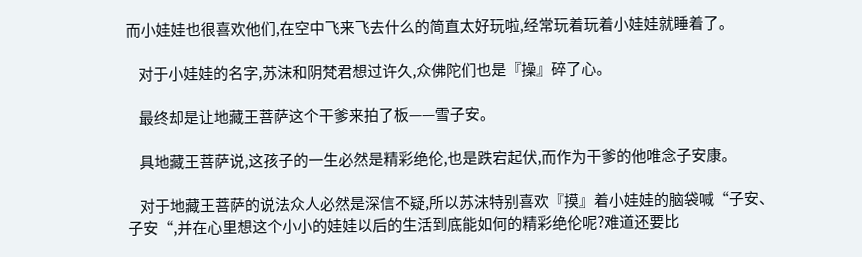而小娃娃也很喜欢他们,在空中飞来飞去什么的简直太好玩啦,经常玩着玩着小娃娃就睡着了。

    对于小娃娃的名字,苏沫和阴梵君想过许久,众佛陀们也是『操』碎了心。

    最终却是让地藏王菩萨这个干爹来拍了板——雪子安。

    具地藏王菩萨说,这孩子的一生必然是精彩绝伦,也是跌宕起伏,而作为干爹的他唯念子安康。

    对于地藏王菩萨的说法众人必然是深信不疑,所以苏沫特别喜欢『摸』着小娃娃的脑袋喊“子安、子安“,并在心里想这个小小的娃娃以后的生活到底能如何的精彩绝伦呢?难道还要比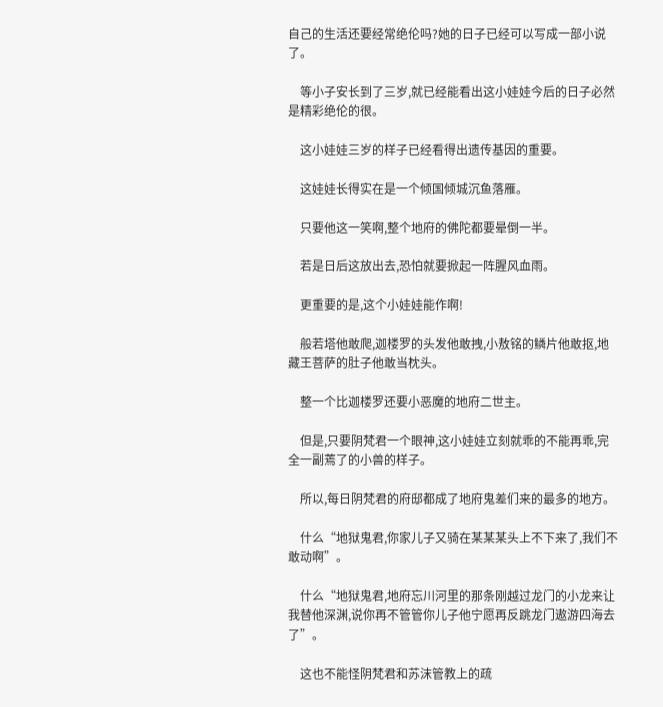自己的生活还要经常绝伦吗?她的日子已经可以写成一部小说了。

    等小子安长到了三岁,就已经能看出这小娃娃今后的日子必然是精彩绝伦的很。

    这小娃娃三岁的样子已经看得出遗传基因的重要。

    这娃娃长得实在是一个倾国倾城沉鱼落雁。

    只要他这一笑啊,整个地府的佛陀都要晕倒一半。

    若是日后这放出去,恐怕就要掀起一阵腥风血雨。

    更重要的是,这个小娃娃能作啊!

    般若塔他敢爬,迦楼罗的头发他敢拽,小敖铭的鳞片他敢抠,地藏王菩萨的肚子他敢当枕头。

    整一个比迦楼罗还要小恶魔的地府二世主。

    但是,只要阴梵君一个眼神,这小娃娃立刻就乖的不能再乖,完全一副蔫了的小兽的样子。

    所以,每日阴梵君的府邸都成了地府鬼差们来的最多的地方。

    什么“地狱鬼君,你家儿子又骑在某某某头上不下来了,我们不敢动啊”。

    什么“地狱鬼君,地府忘川河里的那条刚越过龙门的小龙来让我替他深渊,说你再不管管你儿子他宁愿再反跳龙门遨游四海去了”。

    这也不能怪阴梵君和苏沫管教上的疏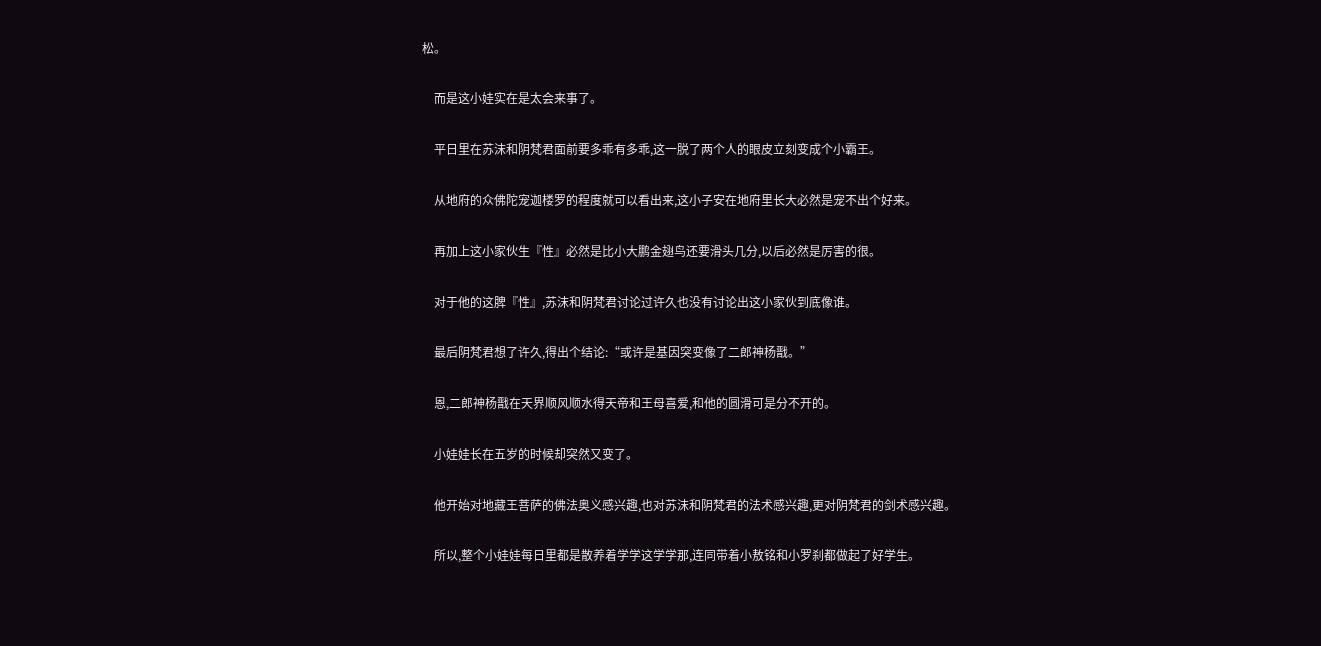松。

    而是这小娃实在是太会来事了。

    平日里在苏沫和阴梵君面前要多乖有多乖,这一脱了两个人的眼皮立刻变成个小霸王。

    从地府的众佛陀宠迦楼罗的程度就可以看出来,这小子安在地府里长大必然是宠不出个好来。

    再加上这小家伙生『性』必然是比小大鹏金翅鸟还要滑头几分,以后必然是厉害的很。

    对于他的这脾『性』,苏沫和阴梵君讨论过许久也没有讨论出这小家伙到底像谁。

    最后阴梵君想了许久,得出个结论:“或许是基因突变像了二郎神杨戬。”

    恩,二郎神杨戬在天界顺风顺水得天帝和王母喜爱,和他的圆滑可是分不开的。

    小娃娃长在五岁的时候却突然又变了。

    他开始对地藏王菩萨的佛法奥义感兴趣,也对苏沫和阴梵君的法术感兴趣,更对阴梵君的剑术感兴趣。

    所以,整个小娃娃每日里都是散养着学学这学学那,连同带着小敖铭和小罗刹都做起了好学生。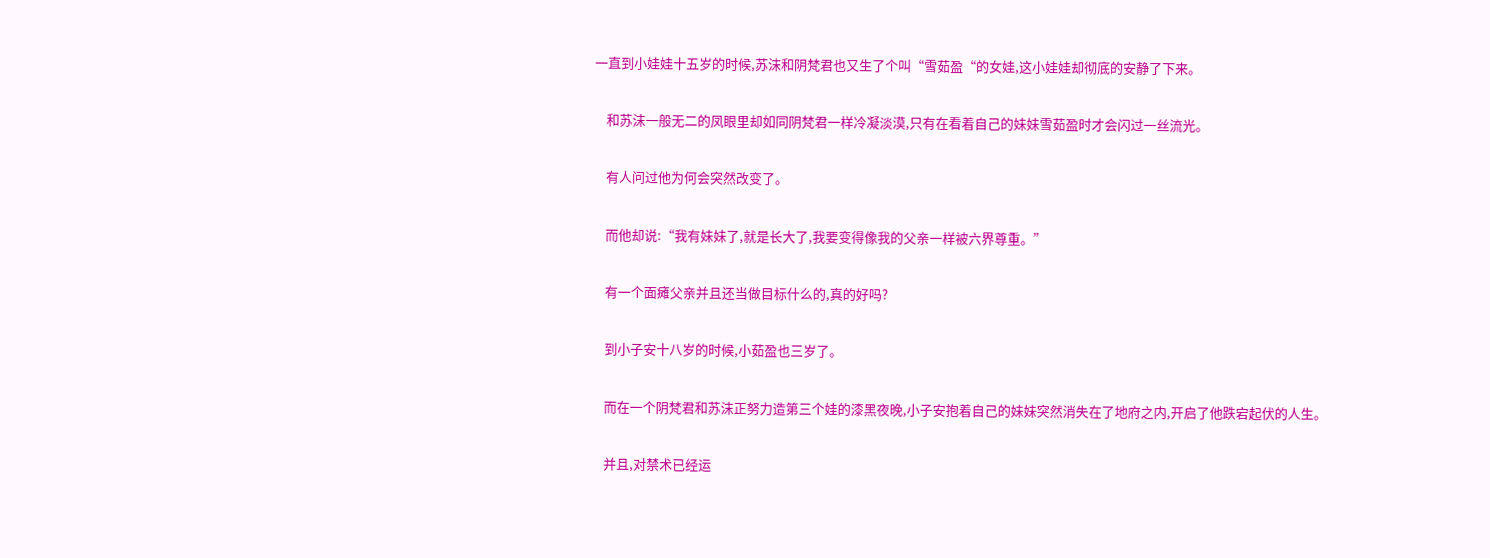一直到小娃娃十五岁的时候,苏沫和阴梵君也又生了个叫“雪茹盈“的女娃,这小娃娃却彻底的安静了下来。

    和苏沫一般无二的凤眼里却如同阴梵君一样冷凝淡漠,只有在看着自己的妹妹雪茹盈时才会闪过一丝流光。

    有人问过他为何会突然改变了。

    而他却说:“我有妹妹了,就是长大了,我要变得像我的父亲一样被六界尊重。”

    有一个面瘫父亲并且还当做目标什么的,真的好吗?

    到小子安十八岁的时候,小茹盈也三岁了。

    而在一个阴梵君和苏沫正努力造第三个娃的漆黑夜晚,小子安抱着自己的妹妹突然消失在了地府之内,开启了他跌宕起伏的人生。

    并且,对禁术已经运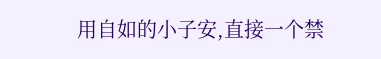用自如的小子安,直接一个禁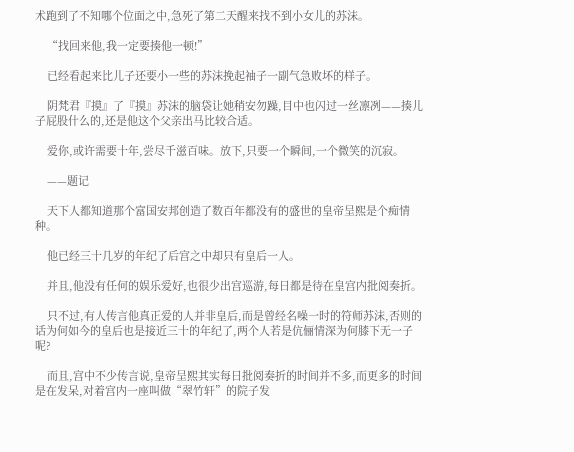术跑到了不知哪个位面之中,急死了第二天醒来找不到小女儿的苏沫。

    “找回来他,我一定要揍他一顿!”

    已经看起来比儿子还要小一些的苏沫挽起袖子一副气急败坏的样子。

    阴梵君『摸』了『摸』苏沫的脑袋让她稍安勿躁,目中也闪过一丝凛冽——揍儿子屁股什么的,还是他这个父亲出马比较合适。

    爱你,或许需要十年,尝尽千滋百味。放下,只要一个瞬间,一个微笑的沉寂。

    ——题记

    天下人都知道那个富国安邦创造了数百年都没有的盛世的皇帝呈熙是个痴情种。

    他已经三十几岁的年纪了后宫之中却只有皇后一人。

    并且,他没有任何的娱乐爱好,也很少出宫巡游,每日都是待在皇宫内批阅奏折。

    只不过,有人传言他真正爱的人并非皇后,而是曾经名噪一时的符师苏沫,否则的话为何如今的皇后也是接近三十的年纪了,两个人若是伉俪情深为何膝下无一子呢?

    而且,宫中不少传言说,皇帝呈熙其实每日批阅奏折的时间并不多,而更多的时间是在发呆,对着宫内一座叫做“翠竹轩”的院子发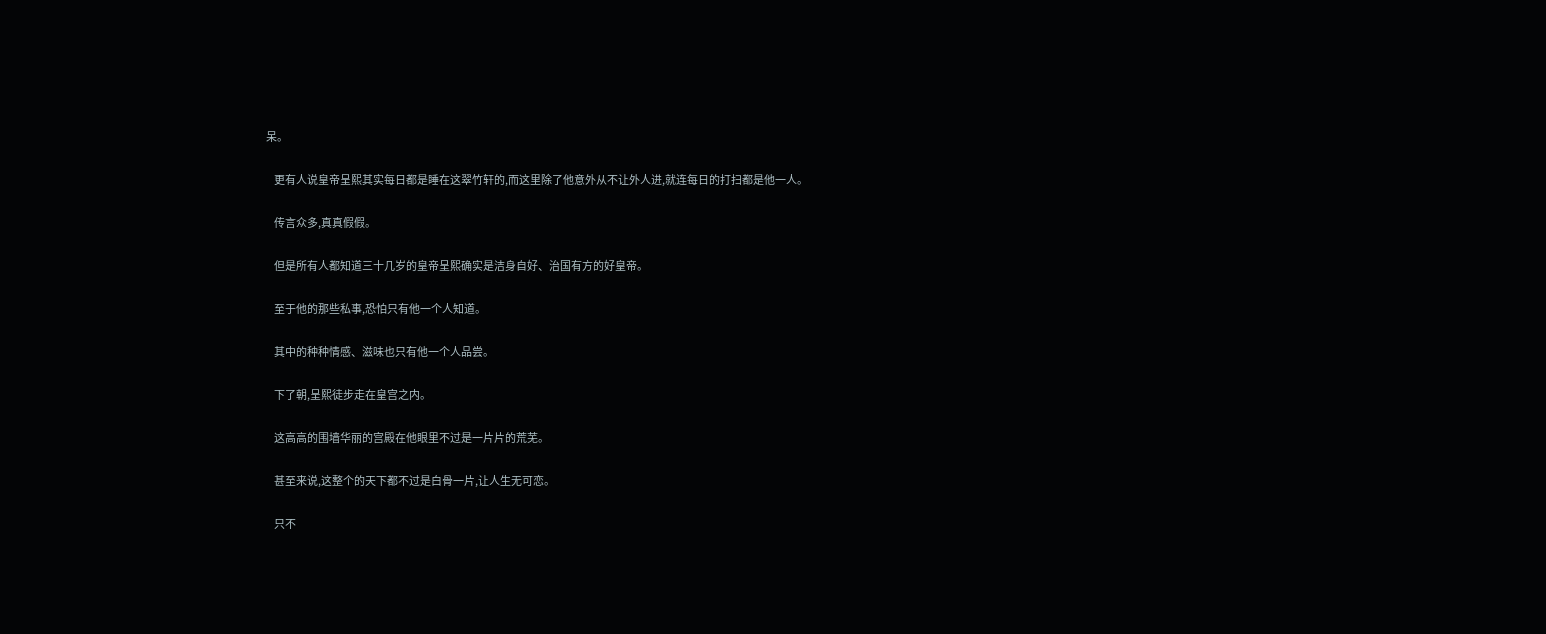呆。

    更有人说皇帝呈熙其实每日都是睡在这翠竹轩的,而这里除了他意外从不让外人进,就连每日的打扫都是他一人。

    传言众多,真真假假。

    但是所有人都知道三十几岁的皇帝呈熙确实是洁身自好、治国有方的好皇帝。

    至于他的那些私事,恐怕只有他一个人知道。

    其中的种种情感、滋味也只有他一个人品尝。

    下了朝,呈熙徒步走在皇宫之内。

    这高高的围墙华丽的宫殿在他眼里不过是一片片的荒芜。

    甚至来说,这整个的天下都不过是白骨一片,让人生无可恋。

    只不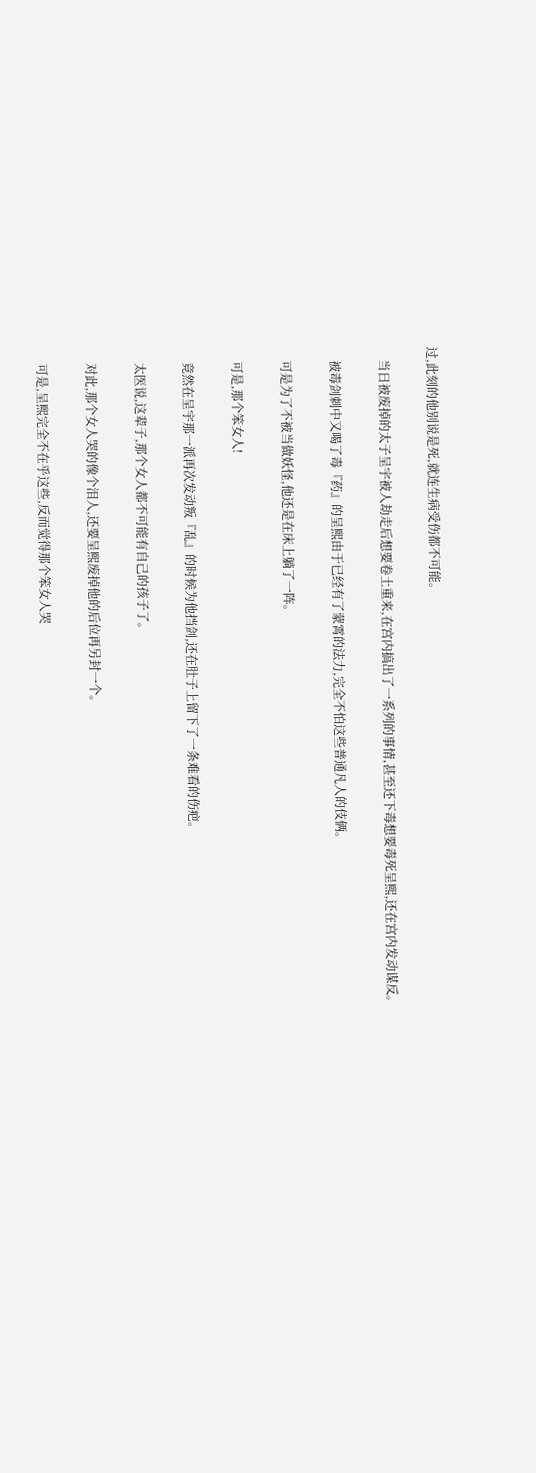过,此刻的他别说是死,就连生病受伤都不可能。

    当日被废掉的太子呈宇被人劫走后想要卷土重来,在宫内搞出了一系列的事情,甚至还下毒想要毒死呈熙,还在宫内发动谋反。

    被毒剑刺中又喝了毒『药』的呈熙由于已经有了蒙霄的法力,完全不怕这些普通凡人的伎俩。

    可是为了不被当做妖怪,他还是在床上躺了一阵。

    可是,那个笨女人!

    竟然在呈宇那一派再次发动叛『乱』的时候为他挡剑,还在肚子上留下了一条难看的伤疤。

    太医说,这辈子,那个女人都不可能有自己的孩子了。

    对此,那个女人哭的像个泪人,还要呈熙废掉他的后位再另封一个。

    可是,呈熙完全不在乎这些,反而觉得那个笨女人哭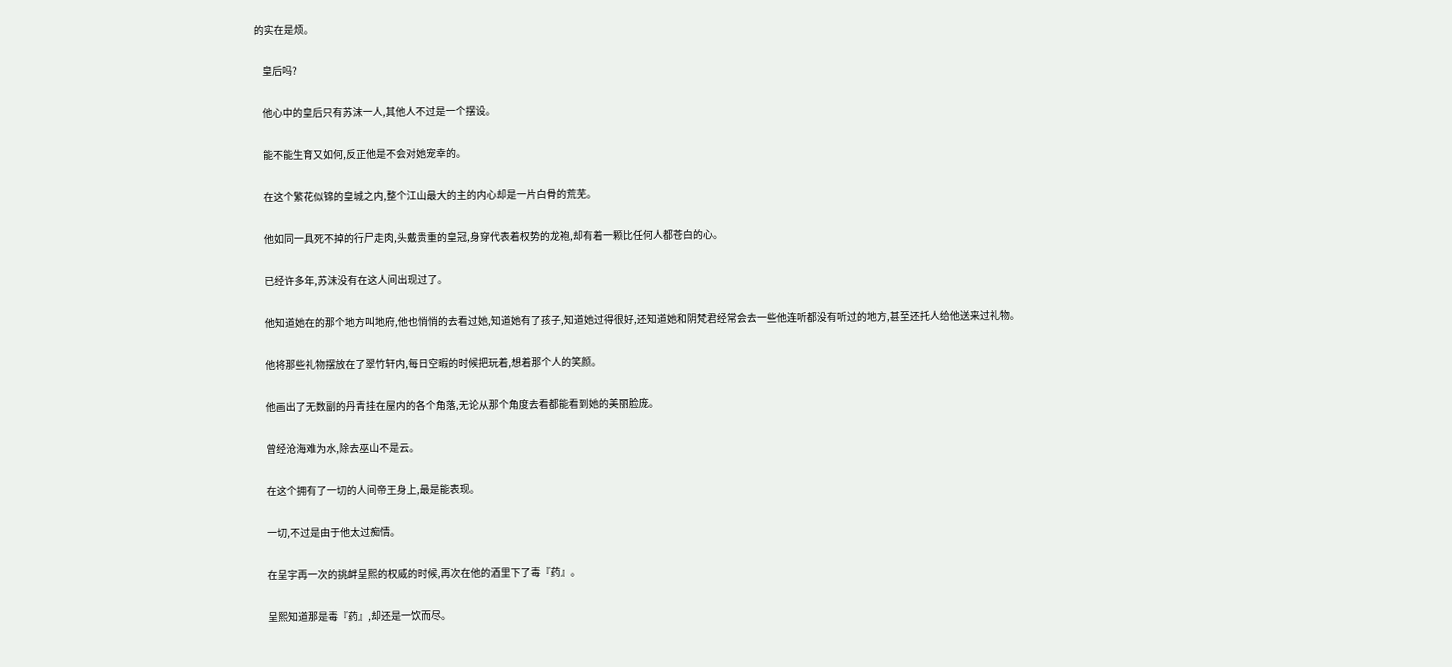的实在是烦。

    皇后吗?

    他心中的皇后只有苏沫一人,其他人不过是一个摆设。

    能不能生育又如何,反正他是不会对她宠幸的。

    在这个繁花似锦的皇城之内,整个江山最大的主的内心却是一片白骨的荒芜。

    他如同一具死不掉的行尸走肉,头戴贵重的皇冠,身穿代表着权势的龙袍,却有着一颗比任何人都苍白的心。

    已经许多年,苏沫没有在这人间出现过了。

    他知道她在的那个地方叫地府,他也悄悄的去看过她,知道她有了孩子,知道她过得很好,还知道她和阴梵君经常会去一些他连听都没有听过的地方,甚至还托人给他送来过礼物。

    他将那些礼物摆放在了翠竹轩内,每日空暇的时候把玩着,想着那个人的笑颜。

    他画出了无数副的丹青挂在屋内的各个角落,无论从那个角度去看都能看到她的美丽脸庞。

    曾经沧海难为水,除去巫山不是云。

    在这个拥有了一切的人间帝王身上,最是能表现。

    一切,不过是由于他太过痴情。

    在呈宇再一次的挑衅呈熙的权威的时候,再次在他的酒里下了毒『药』。

    呈熙知道那是毒『药』,却还是一饮而尽。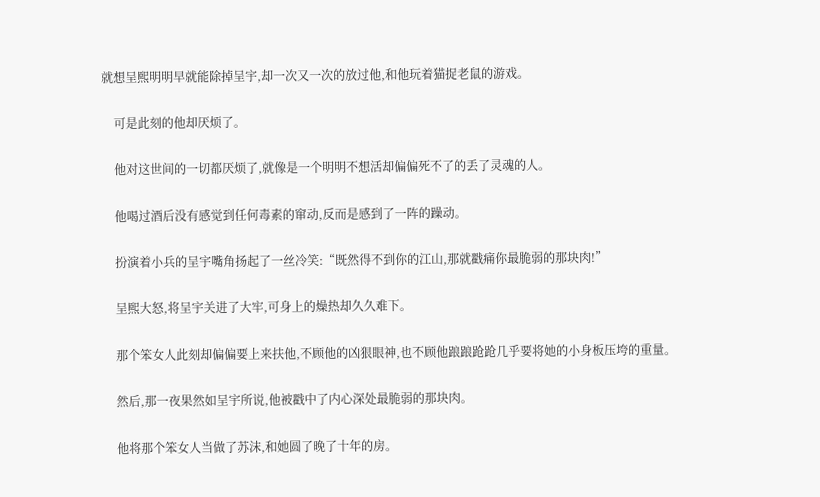就想呈熙明明早就能除掉呈宇,却一次又一次的放过他,和他玩着猫捉老鼠的游戏。

    可是此刻的他却厌烦了。

    他对这世间的一切都厌烦了,就像是一个明明不想活却偏偏死不了的丢了灵魂的人。

    他喝过酒后没有感觉到任何毒素的窜动,反而是感到了一阵的躁动。

    扮演着小兵的呈宇嘴角扬起了一丝冷笑:“既然得不到你的江山,那就戳痛你最脆弱的那块肉!”

    呈熙大怒,将呈宇关进了大牢,可身上的燥热却久久难下。

    那个笨女人此刻却偏偏要上来扶他,不顾他的凶狠眼神,也不顾他踉踉跄跄几乎要将她的小身板压垮的重量。

    然后,那一夜果然如呈宇所说,他被戳中了内心深处最脆弱的那块肉。

    他将那个笨女人当做了苏沫,和她圆了晚了十年的房。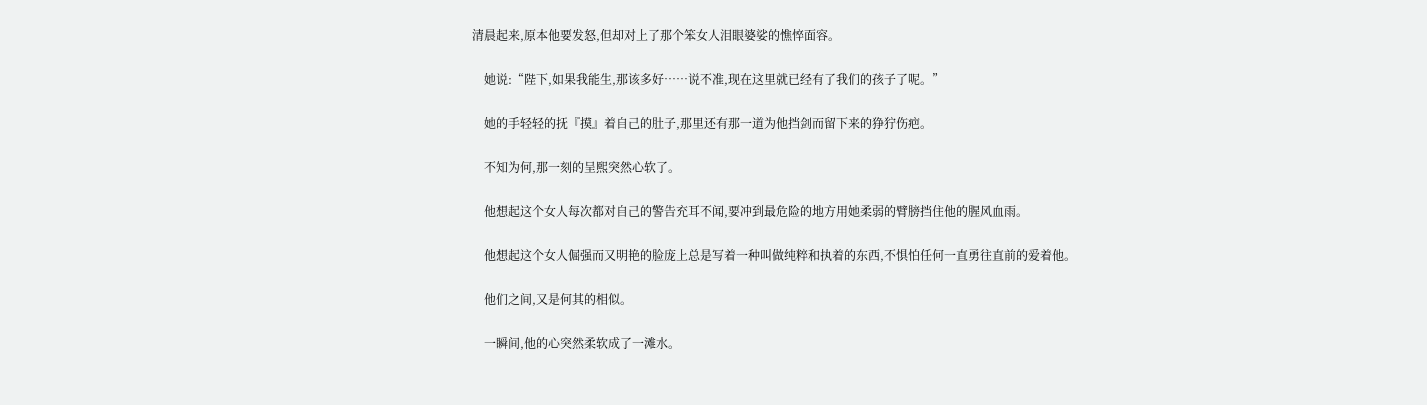清晨起来,原本他要发怒,但却对上了那个笨女人泪眼婆娑的憔悴面容。

    她说:“陛下,如果我能生,那该多好……说不准,现在这里就已经有了我们的孩子了呢。”

    她的手轻轻的抚『摸』着自己的肚子,那里还有那一道为他挡剑而留下来的狰狞伤疤。

    不知为何,那一刻的呈熙突然心软了。

    他想起这个女人每次都对自己的警告充耳不闻,要冲到最危险的地方用她柔弱的臂膀挡住他的腥风血雨。

    他想起这个女人倔强而又明艳的脸庞上总是写着一种叫做纯粹和执着的东西,不惧怕任何一直勇往直前的爱着他。

    他们之间,又是何其的相似。

    一瞬间,他的心突然柔软成了一滩水。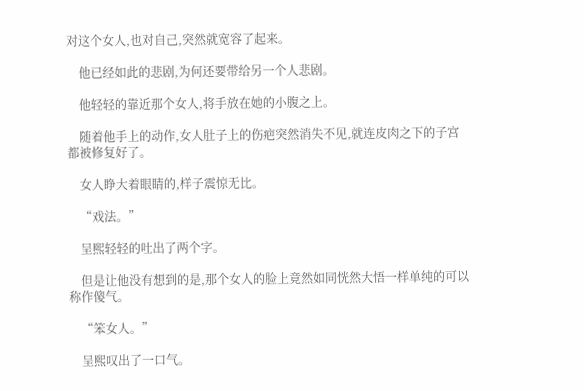对这个女人,也对自己,突然就宽容了起来。

    他已经如此的悲剧,为何还要带给另一个人悲剧。

    他轻轻的靠近那个女人,将手放在她的小腹之上。

    随着他手上的动作,女人肚子上的伤疤突然消失不见,就连皮肉之下的子宫都被修复好了。

    女人睁大着眼睛的,样子震惊无比。

    “戏法。”

    呈熙轻轻的吐出了两个字。

    但是让他没有想到的是,那个女人的脸上竟然如同恍然大悟一样单纯的可以称作傻气。

    “笨女人。”

    呈熙叹出了一口气。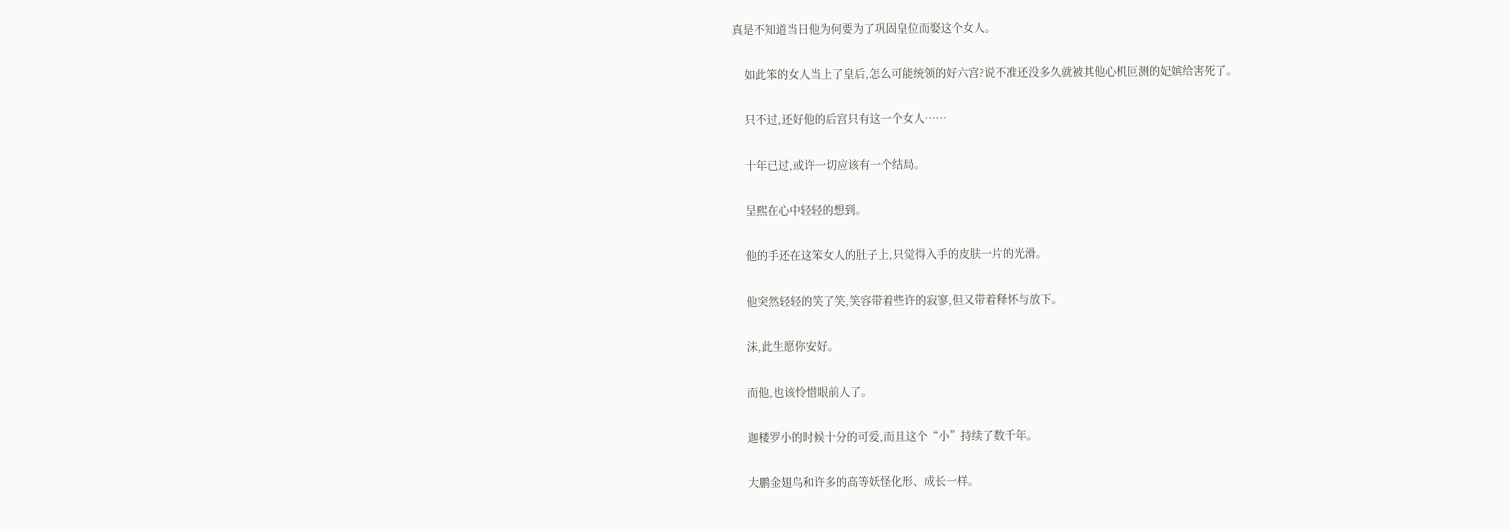真是不知道当日他为何要为了巩固皇位而娶这个女人。

    如此笨的女人当上了皇后,怎么可能统领的好六宫?说不准还没多久就被其他心机叵测的妃嫔给害死了。

    只不过,还好他的后宫只有这一个女人……

    十年已过,或许一切应该有一个结局。

    呈熙在心中轻轻的想到。

    他的手还在这笨女人的肚子上,只觉得入手的皮肤一片的光滑。

    他突然轻轻的笑了笑,笑容带着些许的寂寥,但又带着释怀与放下。

    沫,此生愿你安好。

    而他,也该怜惜眼前人了。

    迦楼罗小的时候十分的可爱,而且这个“小”持续了数千年。

    大鹏金翅鸟和许多的高等妖怪化形、成长一样。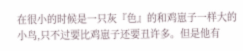在很小的时候是一只灰『色』的和鸡崽子一样大的小鸟,只不过要比鸡崽子还要丑许多。但是他有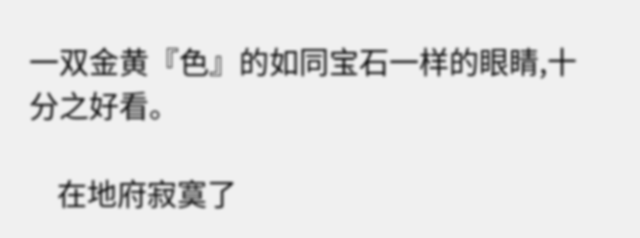一双金黄『色』的如同宝石一样的眼睛,十分之好看。

    在地府寂寞了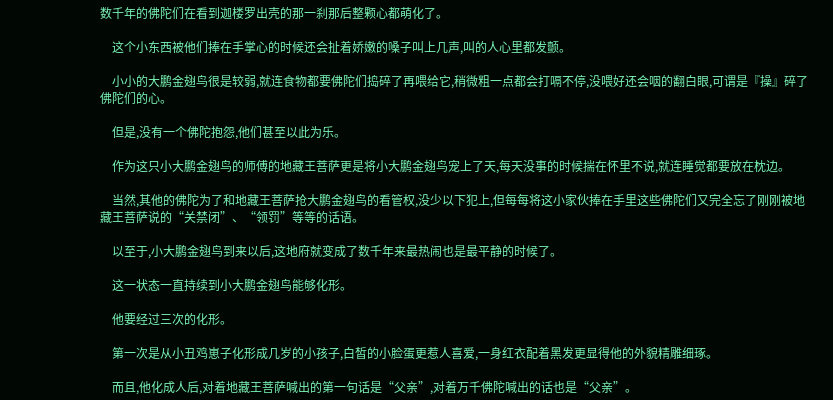数千年的佛陀们在看到迦楼罗出壳的那一刹那后整颗心都萌化了。

    这个小东西被他们捧在手掌心的时候还会扯着娇嫩的嗓子叫上几声,叫的人心里都发颤。

    小小的大鹏金翅鸟很是较弱,就连食物都要佛陀们捣碎了再喂给它,稍微粗一点都会打嗝不停,没喂好还会咽的翻白眼,可谓是『操』碎了佛陀们的心。

    但是,没有一个佛陀抱怨,他们甚至以此为乐。

    作为这只小大鹏金翅鸟的师傅的地藏王菩萨更是将小大鹏金翅鸟宠上了天,每天没事的时候揣在怀里不说,就连睡觉都要放在枕边。

    当然,其他的佛陀为了和地藏王菩萨抢大鹏金翅鸟的看管权,没少以下犯上,但每每将这小家伙捧在手里这些佛陀们又完全忘了刚刚被地藏王菩萨说的“关禁闭”、“领罚”等等的话语。

    以至于,小大鹏金翅鸟到来以后,这地府就变成了数千年来最热闹也是最平静的时候了。

    这一状态一直持续到小大鹏金翅鸟能够化形。

    他要经过三次的化形。

    第一次是从小丑鸡崽子化形成几岁的小孩子,白皙的小脸蛋更惹人喜爱,一身红衣配着黑发更显得他的外貌精雕细琢。

    而且,他化成人后,对着地藏王菩萨喊出的第一句话是“父亲”,对着万千佛陀喊出的话也是“父亲”。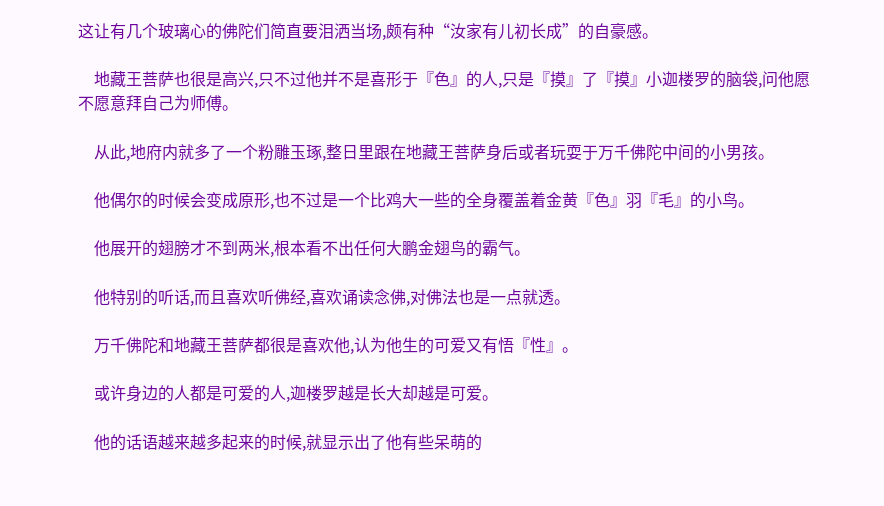这让有几个玻璃心的佛陀们简直要泪洒当场,颇有种“汝家有儿初长成”的自豪感。

    地藏王菩萨也很是高兴,只不过他并不是喜形于『色』的人,只是『摸』了『摸』小迦楼罗的脑袋,问他愿不愿意拜自己为师傅。

    从此,地府内就多了一个粉雕玉琢,整日里跟在地藏王菩萨身后或者玩耍于万千佛陀中间的小男孩。

    他偶尔的时候会变成原形,也不过是一个比鸡大一些的全身覆盖着金黄『色』羽『毛』的小鸟。

    他展开的翅膀才不到两米,根本看不出任何大鹏金翅鸟的霸气。

    他特别的听话,而且喜欢听佛经,喜欢诵读念佛,对佛法也是一点就透。

    万千佛陀和地藏王菩萨都很是喜欢他,认为他生的可爱又有悟『性』。

    或许身边的人都是可爱的人,迦楼罗越是长大却越是可爱。

    他的话语越来越多起来的时候,就显示出了他有些呆萌的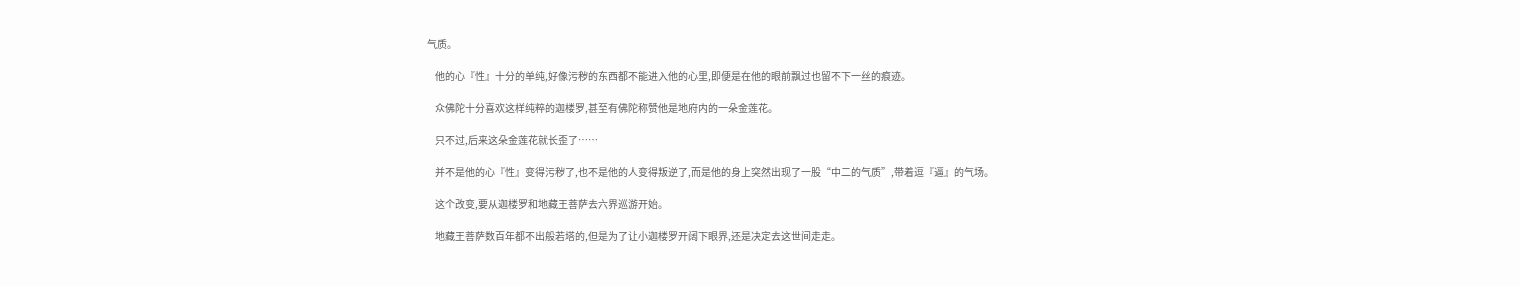气质。

    他的心『性』十分的单纯,好像污秽的东西都不能进入他的心里,即便是在他的眼前飘过也留不下一丝的痕迹。

    众佛陀十分喜欢这样纯粹的迦楼罗,甚至有佛陀称赞他是地府内的一朵金莲花。

    只不过,后来这朵金莲花就长歪了……

    并不是他的心『性』变得污秽了,也不是他的人变得叛逆了,而是他的身上突然出现了一股“中二的气质”,带着逗『逼』的气场。

    这个改变,要从迦楼罗和地藏王菩萨去六界巡游开始。

    地藏王菩萨数百年都不出般若塔的,但是为了让小迦楼罗开阔下眼界,还是决定去这世间走走。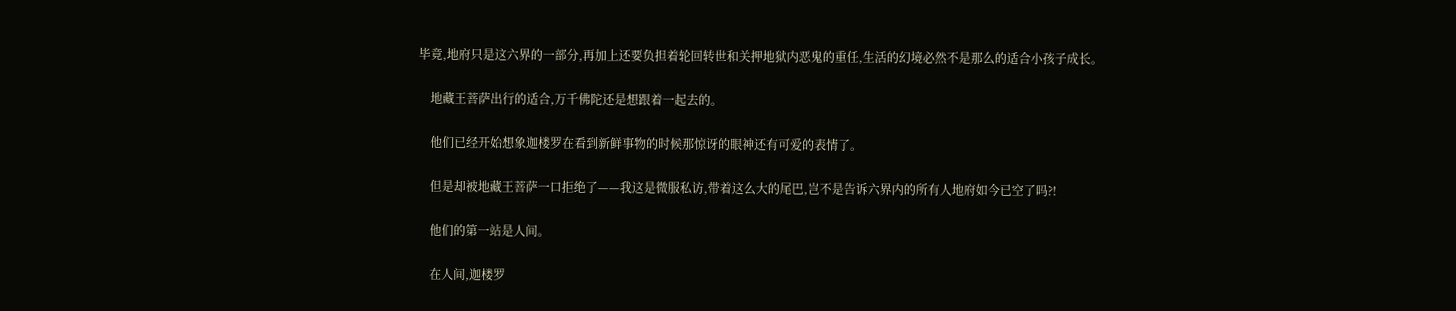毕竟,地府只是这六界的一部分,再加上还要负担着轮回转世和关押地狱内恶鬼的重任,生活的幻境必然不是那么的适合小孩子成长。

    地藏王菩萨出行的适合,万千佛陀还是想跟着一起去的。

    他们已经开始想象迦楼罗在看到新鲜事物的时候那惊讶的眼神还有可爱的表情了。

    但是却被地藏王菩萨一口拒绝了——我这是微服私访,带着这么大的尾巴,岂不是告诉六界内的所有人地府如今已空了吗?!

    他们的第一站是人间。

    在人间,迦楼罗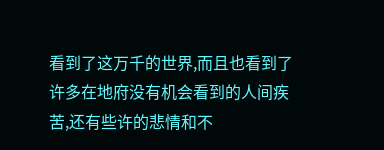看到了这万千的世界,而且也看到了许多在地府没有机会看到的人间疾苦,还有些许的悲情和不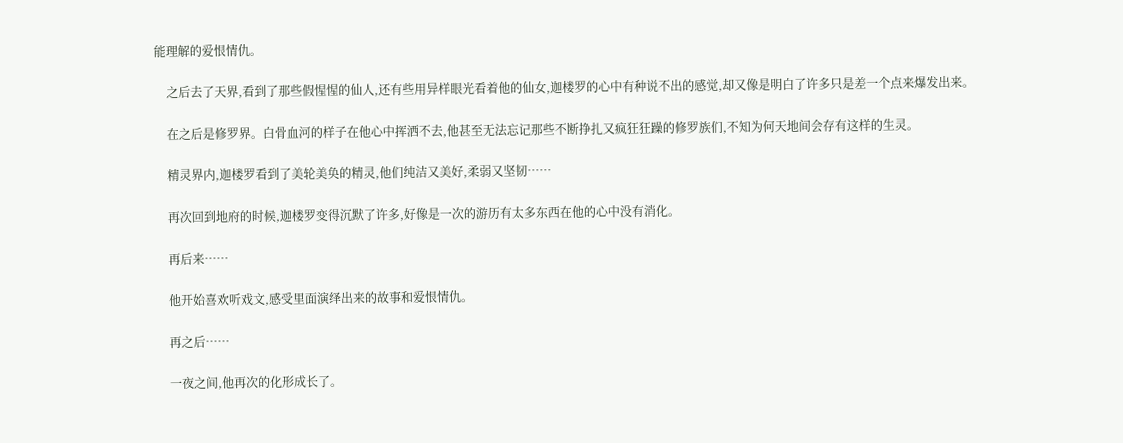能理解的爱恨情仇。

    之后去了天界,看到了那些假惺惺的仙人,还有些用异样眼光看着他的仙女,迦楼罗的心中有种说不出的感觉,却又像是明白了许多只是差一个点来爆发出来。

    在之后是修罗界。白骨血河的样子在他心中挥洒不去,他甚至无法忘记那些不断挣扎又疯狂狂躁的修罗族们,不知为何天地间会存有这样的生灵。

    精灵界内,迦楼罗看到了美轮美奂的精灵,他们纯洁又美好,柔弱又坚韧……

    再次回到地府的时候,迦楼罗变得沉默了许多,好像是一次的游历有太多东西在他的心中没有消化。

    再后来……

    他开始喜欢听戏文,感受里面演绎出来的故事和爱恨情仇。

    再之后……

    一夜之间,他再次的化形成长了。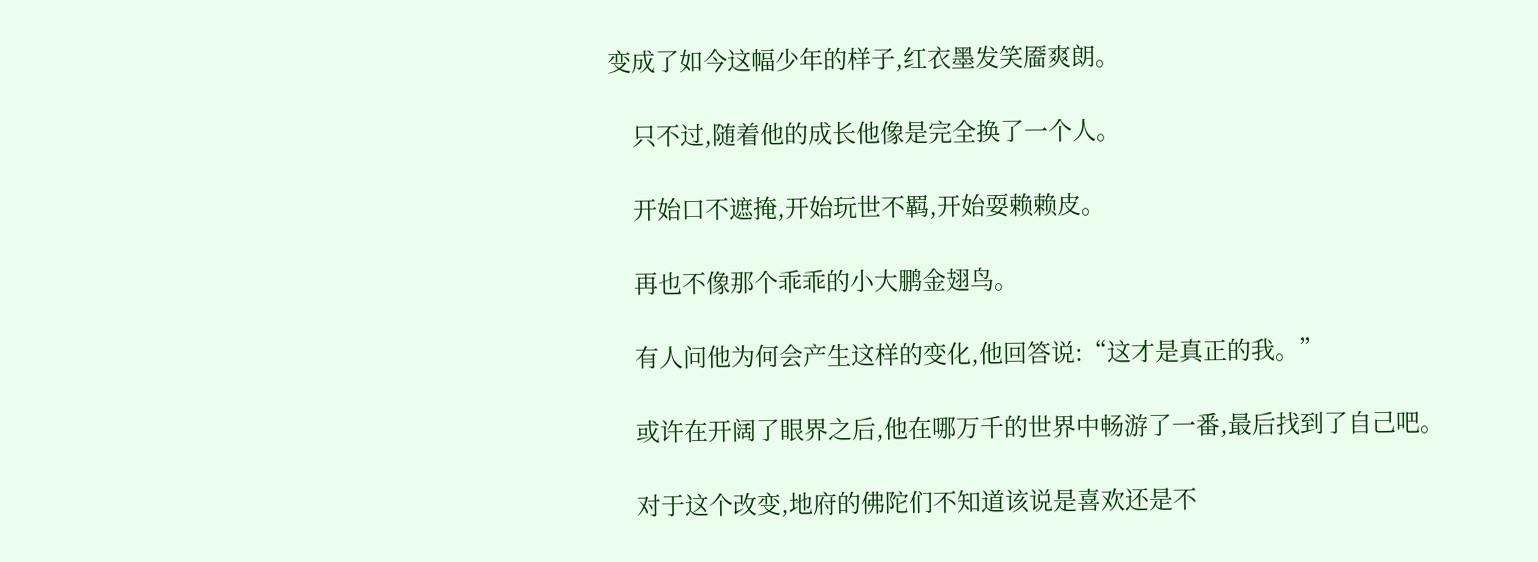变成了如今这幅少年的样子,红衣墨发笑靥爽朗。

    只不过,随着他的成长他像是完全换了一个人。

    开始口不遮掩,开始玩世不羁,开始耍赖赖皮。

    再也不像那个乖乖的小大鹏金翅鸟。

    有人问他为何会产生这样的变化,他回答说:“这才是真正的我。”

    或许在开阔了眼界之后,他在哪万千的世界中畅游了一番,最后找到了自己吧。

    对于这个改变,地府的佛陀们不知道该说是喜欢还是不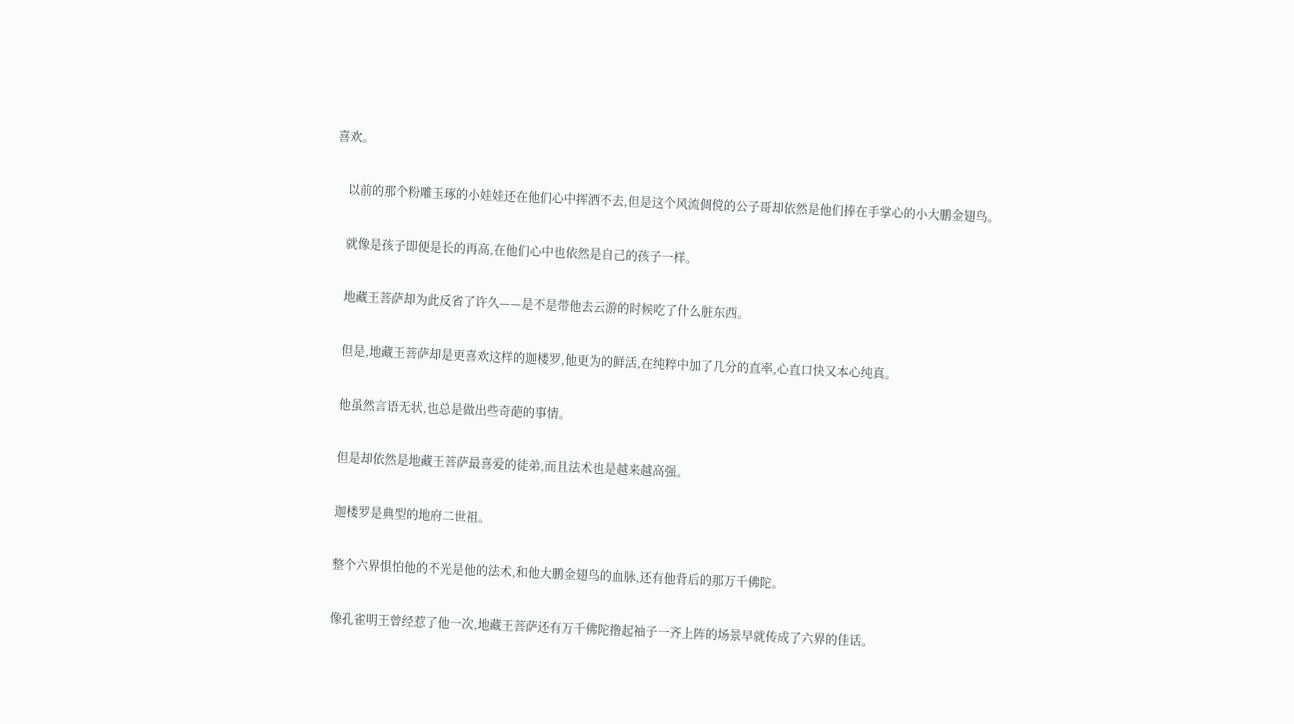喜欢。

    以前的那个粉雕玉琢的小娃娃还在他们心中挥洒不去,但是这个风流倜傥的公子哥却依然是他们捧在手掌心的小大鹏金翅鸟。

    就像是孩子即便是长的再高,在他们心中也依然是自己的孩子一样。

    地藏王菩萨却为此反省了许久——是不是带他去云游的时候吃了什么脏东西。

    但是,地藏王菩萨却是更喜欢这样的迦楼罗,他更为的鲜活,在纯粹中加了几分的直率,心直口快又本心纯真。

    他虽然言语无状,也总是做出些奇葩的事情。

    但是却依然是地藏王菩萨最喜爱的徒弟,而且法术也是越来越高强。

    迦楼罗是典型的地府二世祖。

    整个六界惧怕他的不光是他的法术,和他大鹏金翅鸟的血脉,还有他背后的那万千佛陀。

    像孔雀明王曾经惹了他一次,地藏王菩萨还有万千佛陀撸起袖子一齐上阵的场景早就传成了六界的佳话。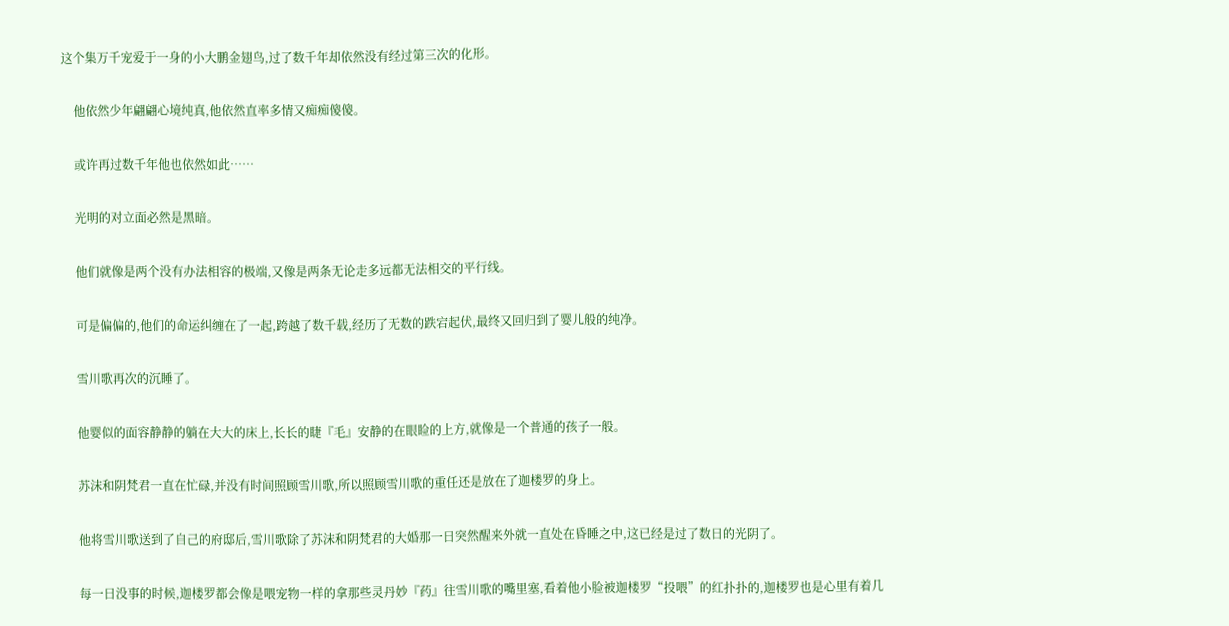这个集万千宠爱于一身的小大鹏金翅鸟,过了数千年却依然没有经过第三次的化形。

    他依然少年翩翩心境纯真,他依然直率多情又痴痴傻傻。

    或许再过数千年他也依然如此……

    光明的对立面必然是黑暗。

    他们就像是两个没有办法相容的极端,又像是两条无论走多远都无法相交的平行线。

    可是偏偏的,他们的命运纠缠在了一起,跨越了数千载,经历了无数的跌宕起伏,最终又回归到了婴儿般的纯净。

    雪川歌再次的沉睡了。

    他婴似的面容静静的躺在大大的床上,长长的睫『毛』安静的在眼睑的上方,就像是一个普通的孩子一般。

    苏沫和阴梵君一直在忙碌,并没有时间照顾雪川歌,所以照顾雪川歌的重任还是放在了迦楼罗的身上。

    他将雪川歌送到了自己的府邸后,雪川歌除了苏沫和阴梵君的大婚那一日突然醒来外就一直处在昏睡之中,这已经是过了数日的光阴了。

    每一日没事的时候,迦楼罗都会像是喂宠物一样的拿那些灵丹妙『药』往雪川歌的嘴里塞,看着他小脸被迦楼罗“投喂”的红扑扑的,迦楼罗也是心里有着几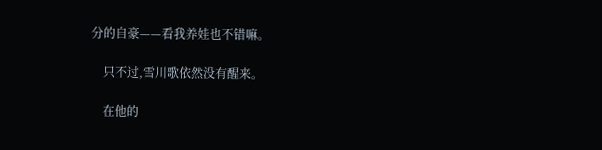分的自豪——看我养娃也不错嘛。

    只不过,雪川歌依然没有醒来。

    在他的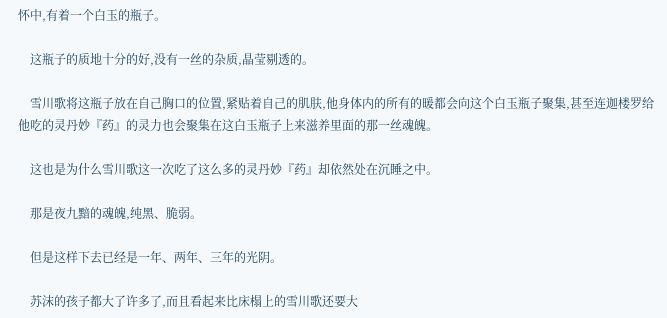怀中,有着一个白玉的瓶子。

    这瓶子的质地十分的好,没有一丝的杂质,晶莹剔透的。

    雪川歌将这瓶子放在自己胸口的位置,紧贴着自己的肌肤,他身体内的所有的暖都会向这个白玉瓶子聚集,甚至连迦楼罗给他吃的灵丹妙『药』的灵力也会聚集在这白玉瓶子上来滋养里面的那一丝魂魄。

    这也是为什么雪川歌这一次吃了这么多的灵丹妙『药』却依然处在沉睡之中。

    那是夜九黯的魂魄,纯黑、脆弱。

    但是这样下去已经是一年、两年、三年的光阴。

    苏沫的孩子都大了许多了,而且看起来比床榻上的雪川歌还要大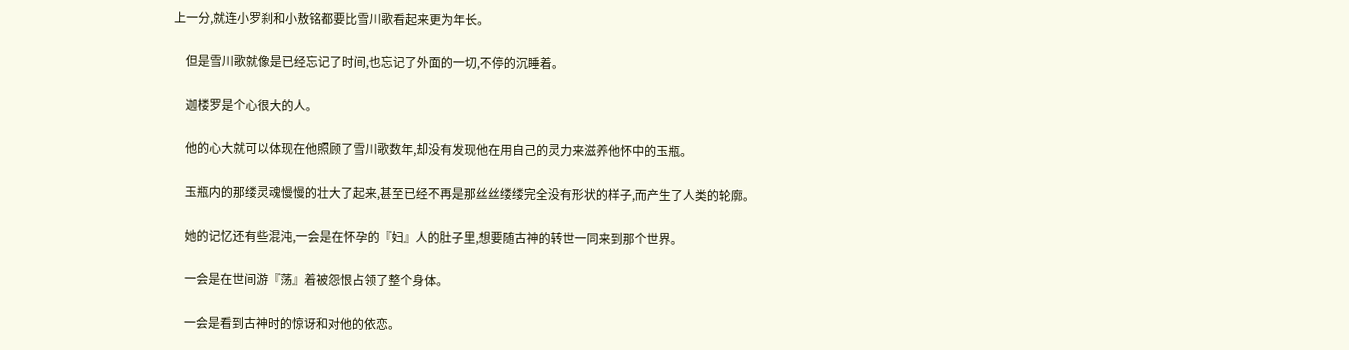上一分,就连小罗刹和小敖铭都要比雪川歌看起来更为年长。

    但是雪川歌就像是已经忘记了时间,也忘记了外面的一切,不停的沉睡着。

    迦楼罗是个心很大的人。

    他的心大就可以体现在他照顾了雪川歌数年,却没有发现他在用自己的灵力来滋养他怀中的玉瓶。

    玉瓶内的那缕灵魂慢慢的壮大了起来,甚至已经不再是那丝丝缕缕完全没有形状的样子,而产生了人类的轮廓。

    她的记忆还有些混沌,一会是在怀孕的『妇』人的肚子里,想要随古神的转世一同来到那个世界。

    一会是在世间游『荡』着被怨恨占领了整个身体。

    一会是看到古神时的惊讶和对他的依恋。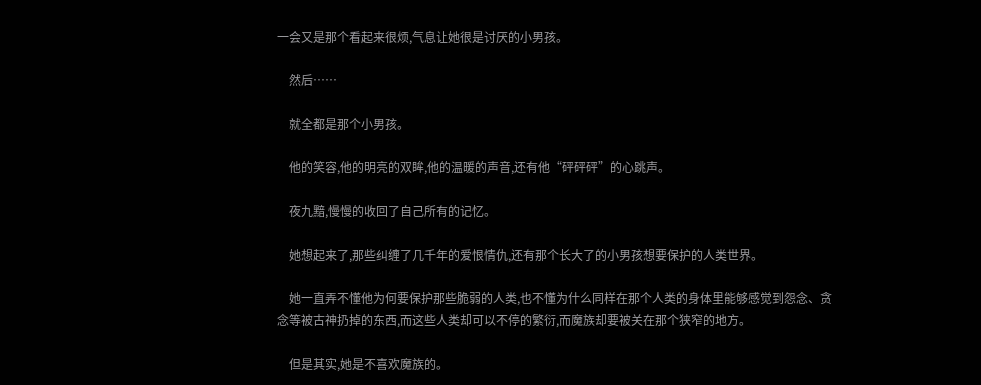一会又是那个看起来很烦,气息让她很是讨厌的小男孩。

    然后……

    就全都是那个小男孩。

    他的笑容,他的明亮的双眸,他的温暖的声音,还有他“砰砰砰”的心跳声。

    夜九黯,慢慢的收回了自己所有的记忆。

    她想起来了,那些纠缠了几千年的爱恨情仇,还有那个长大了的小男孩想要保护的人类世界。

    她一直弄不懂他为何要保护那些脆弱的人类,也不懂为什么同样在那个人类的身体里能够感觉到怨念、贪念等被古神扔掉的东西,而这些人类却可以不停的繁衍,而魔族却要被关在那个狭窄的地方。

    但是其实,她是不喜欢魔族的。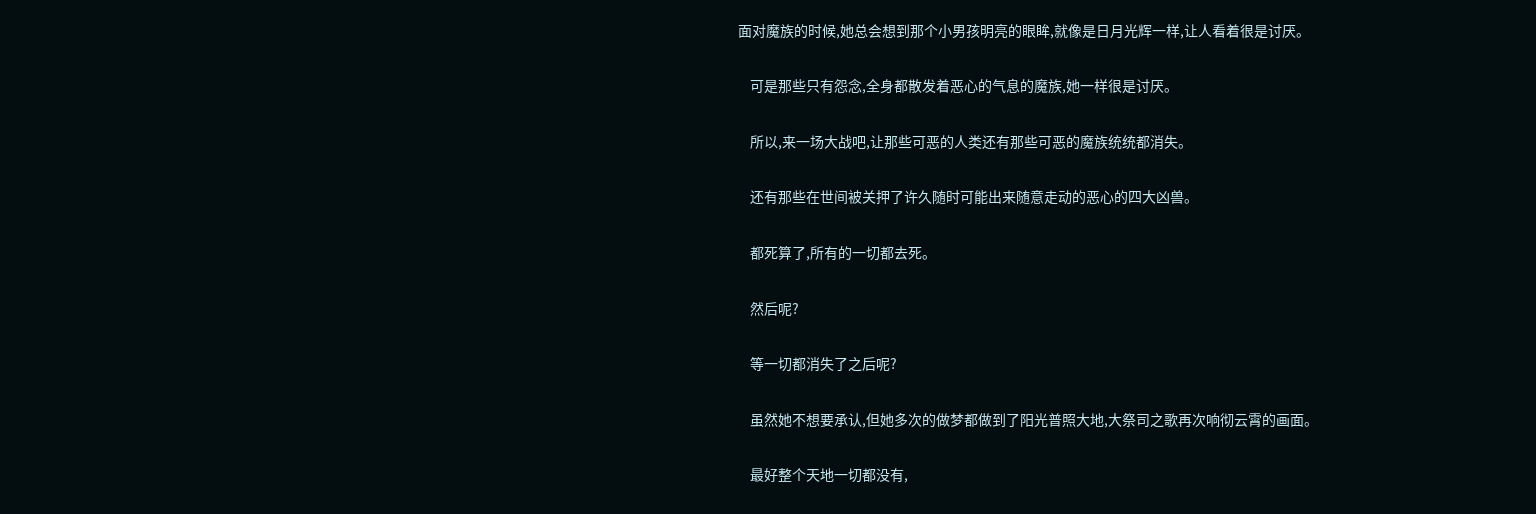面对魔族的时候,她总会想到那个小男孩明亮的眼眸,就像是日月光辉一样,让人看着很是讨厌。

    可是那些只有怨念,全身都散发着恶心的气息的魔族,她一样很是讨厌。

    所以,来一场大战吧,让那些可恶的人类还有那些可恶的魔族统统都消失。

    还有那些在世间被关押了许久随时可能出来随意走动的恶心的四大凶兽。

    都死算了,所有的一切都去死。

    然后呢?

    等一切都消失了之后呢?

    虽然她不想要承认,但她多次的做梦都做到了阳光普照大地,大祭司之歌再次响彻云霄的画面。

    最好整个天地一切都没有,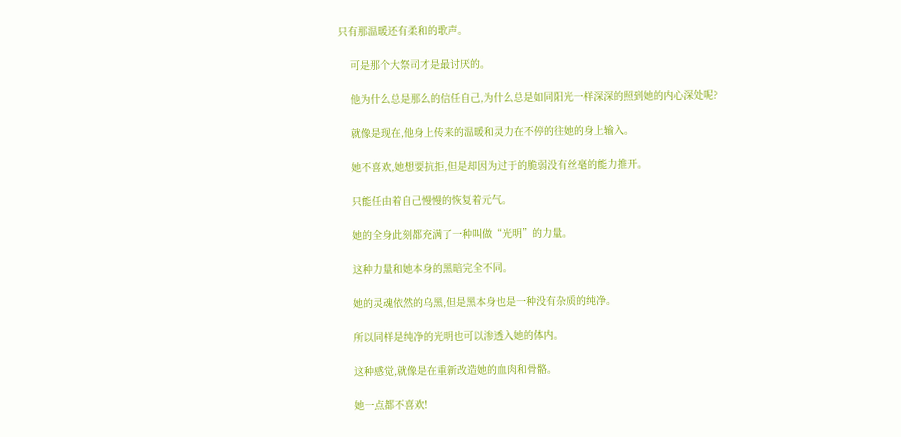只有那温暖还有柔和的歌声。

    可是那个大祭司才是最讨厌的。

    他为什么总是那么的信任自己,为什么总是如同阳光一样深深的照到她的内心深处呢?

    就像是现在,他身上传来的温暖和灵力在不停的往她的身上输入。

    她不喜欢,她想要抗拒,但是却因为过于的脆弱没有丝毫的能力推开。

    只能任由着自己慢慢的恢复着元气。

    她的全身此刻都充满了一种叫做“光明”的力量。

    这种力量和她本身的黑暗完全不同。

    她的灵魂依然的乌黑,但是黑本身也是一种没有杂质的纯净。

    所以同样是纯净的光明也可以渗透入她的体内。

    这种感觉,就像是在重新改造她的血肉和骨骼。

    她一点都不喜欢!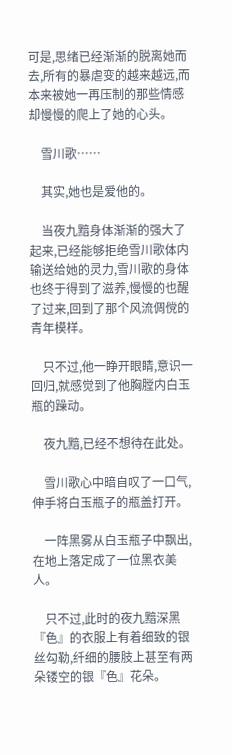可是,思绪已经渐渐的脱离她而去,所有的暴虐变的越来越远,而本来被她一再压制的那些情感却慢慢的爬上了她的心头。

    雪川歌……

    其实,她也是爱他的。

    当夜九黯身体渐渐的强大了起来,已经能够拒绝雪川歌体内输送给她的灵力,雪川歌的身体也终于得到了滋养,慢慢的也醒了过来,回到了那个风流倜傥的青年模样。

    只不过,他一睁开眼睛,意识一回归,就感觉到了他胸膛内白玉瓶的躁动。

    夜九黯,已经不想待在此处。

    雪川歌心中暗自叹了一口气,伸手将白玉瓶子的瓶盖打开。

    一阵黑雾从白玉瓶子中飘出,在地上落定成了一位黑衣美人。

    只不过,此时的夜九黯深黑『色』的衣服上有着细致的银丝勾勒,纤细的腰肢上甚至有两朵镂空的银『色』花朵。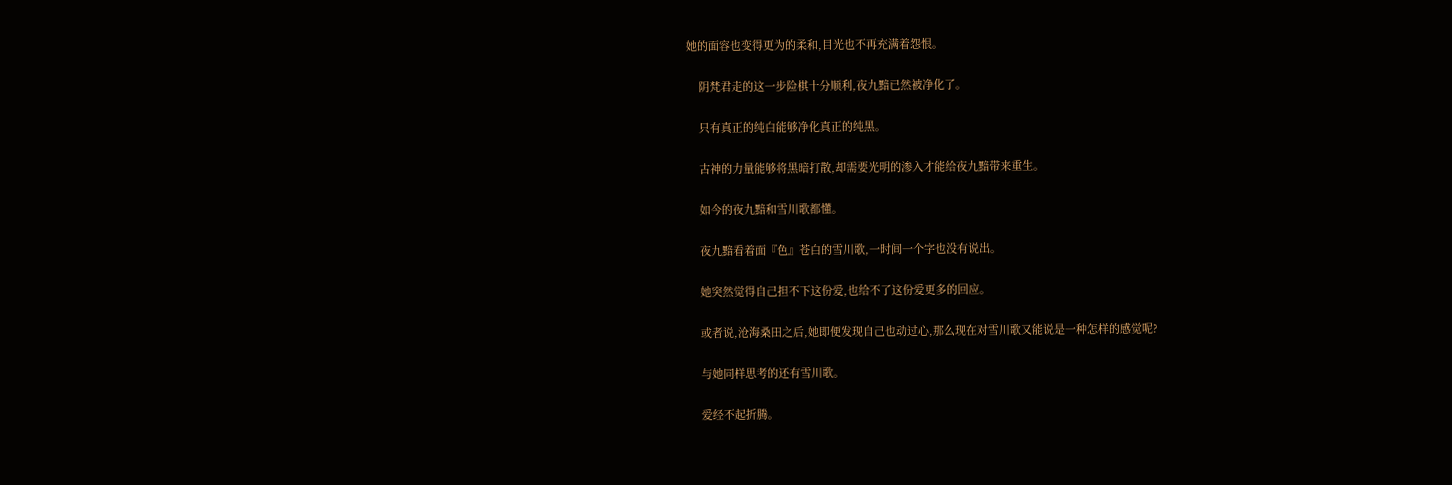她的面容也变得更为的柔和,目光也不再充满着怨恨。

    阴梵君走的这一步险棋十分顺利,夜九黯已然被净化了。

    只有真正的纯白能够净化真正的纯黑。

    古神的力量能够将黑暗打散,却需要光明的渗入才能给夜九黯带来重生。

    如今的夜九黯和雪川歌都懂。

    夜九黯看着面『色』苍白的雪川歌,一时间一个字也没有说出。

    她突然觉得自己担不下这份爱,也给不了这份爱更多的回应。

    或者说,沧海桑田之后,她即便发现自己也动过心,那么现在对雪川歌又能说是一种怎样的感觉呢?

    与她同样思考的还有雪川歌。

    爱经不起折腾。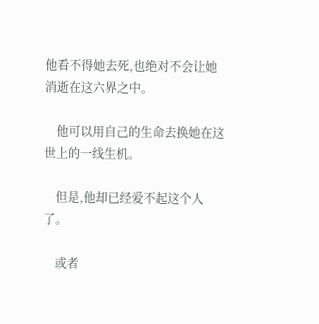他看不得她去死,也绝对不会让她消逝在这六界之中。

    他可以用自己的生命去换她在这世上的一线生机。

    但是,他却已经爱不起这个人了。

    或者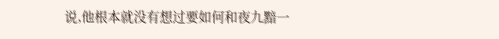说,他根本就没有想过要如何和夜九黯一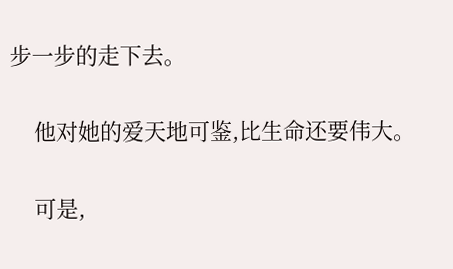步一步的走下去。

    他对她的爱天地可鉴,比生命还要伟大。

    可是,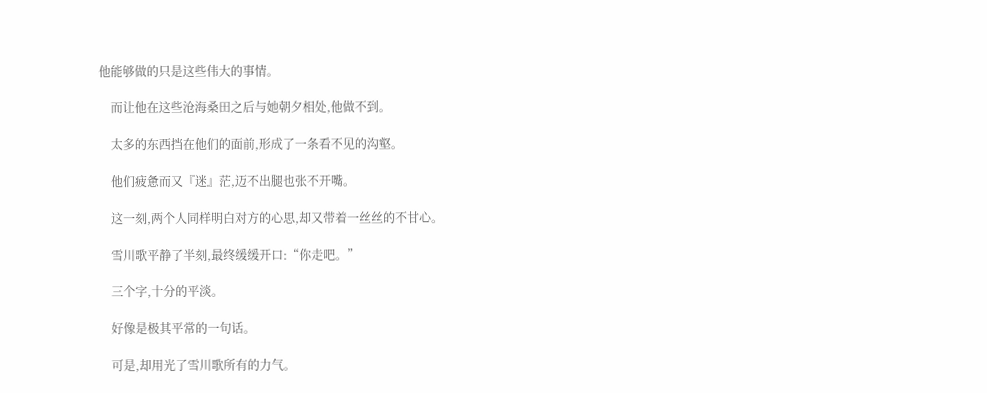他能够做的只是这些伟大的事情。

    而让他在这些沧海桑田之后与她朝夕相处,他做不到。

    太多的东西挡在他们的面前,形成了一条看不见的沟壑。

    他们疲惫而又『迷』茫,迈不出腿也张不开嘴。

    这一刻,两个人同样明白对方的心思,却又带着一丝丝的不甘心。

    雪川歌平静了半刻,最终缓缓开口:“你走吧。”

    三个字,十分的平淡。

    好像是极其平常的一句话。

    可是,却用光了雪川歌所有的力气。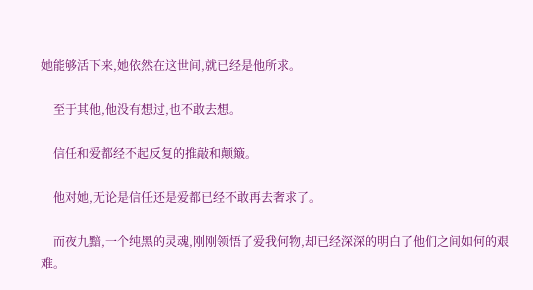她能够活下来,她依然在这世间,就已经是他所求。

    至于其他,他没有想过,也不敢去想。

    信任和爱都经不起反复的推敲和颠簸。

    他对她,无论是信任还是爱都已经不敢再去奢求了。

    而夜九黯,一个纯黑的灵魂,刚刚领悟了爱我何物,却已经深深的明白了他们之间如何的艰难。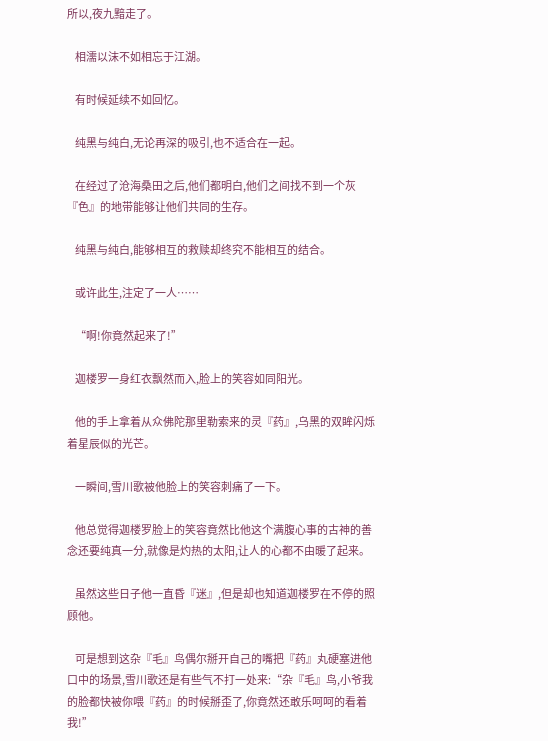所以,夜九黯走了。

    相濡以沫不如相忘于江湖。

    有时候延续不如回忆。

    纯黑与纯白,无论再深的吸引,也不适合在一起。

    在经过了沧海桑田之后,他们都明白,他们之间找不到一个灰『色』的地带能够让他们共同的生存。

    纯黑与纯白,能够相互的救赎却终究不能相互的结合。

    或许此生,注定了一人……

    “啊!你竟然起来了!”

    迦楼罗一身红衣飘然而入,脸上的笑容如同阳光。

    他的手上拿着从众佛陀那里勒索来的灵『药』,乌黑的双眸闪烁着星辰似的光芒。

    一瞬间,雪川歌被他脸上的笑容刺痛了一下。

    他总觉得迦楼罗脸上的笑容竟然比他这个满腹心事的古神的善念还要纯真一分,就像是灼热的太阳,让人的心都不由暖了起来。

    虽然这些日子他一直昏『迷』,但是却也知道迦楼罗在不停的照顾他。

    可是想到这杂『毛』鸟偶尔掰开自己的嘴把『药』丸硬塞进他口中的场景,雪川歌还是有些气不打一处来:“杂『毛』鸟,小爷我的脸都快被你喂『药』的时候掰歪了,你竟然还敢乐呵呵的看着我!”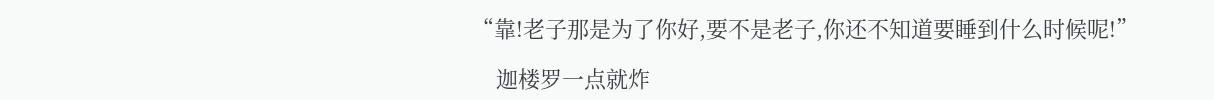“靠!老子那是为了你好,要不是老子,你还不知道要睡到什么时候呢!”

    迦楼罗一点就炸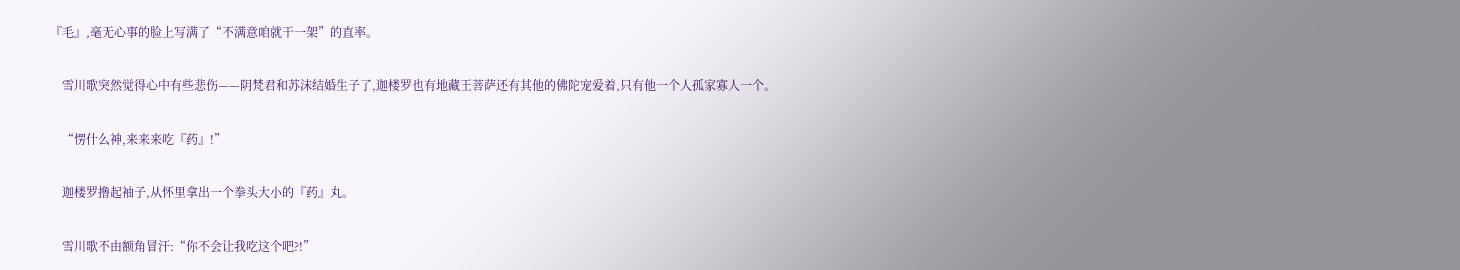『毛』,毫无心事的脸上写满了“不满意咱就干一架”的直率。

    雪川歌突然觉得心中有些悲伤——阴梵君和苏沫结婚生子了,迦楼罗也有地藏王菩萨还有其他的佛陀宠爱着,只有他一个人孤家寡人一个。

    “愣什么神,来来来吃『药』!”

    迦楼罗撸起袖子,从怀里拿出一个拳头大小的『药』丸。

    雪川歌不由额角冒汗:“你不会让我吃这个吧?!”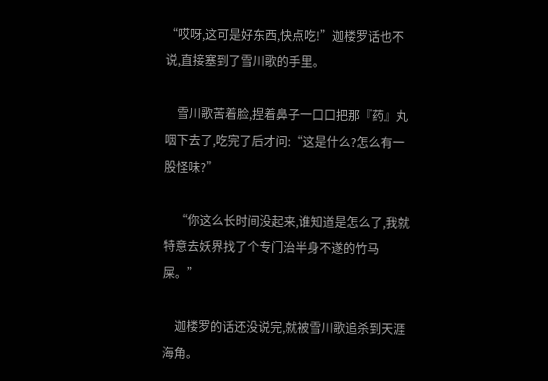“哎呀,这可是好东西,快点吃!”迦楼罗话也不说,直接塞到了雪川歌的手里。

    雪川歌苦着脸,捏着鼻子一口口把那『药』丸咽下去了,吃完了后才问:“这是什么?怎么有一股怪味?”

    “你这么长时间没起来,谁知道是怎么了,我就特意去妖界找了个专门治半身不遂的竹马屎。”

    迦楼罗的话还没说完,就被雪川歌追杀到天涯海角。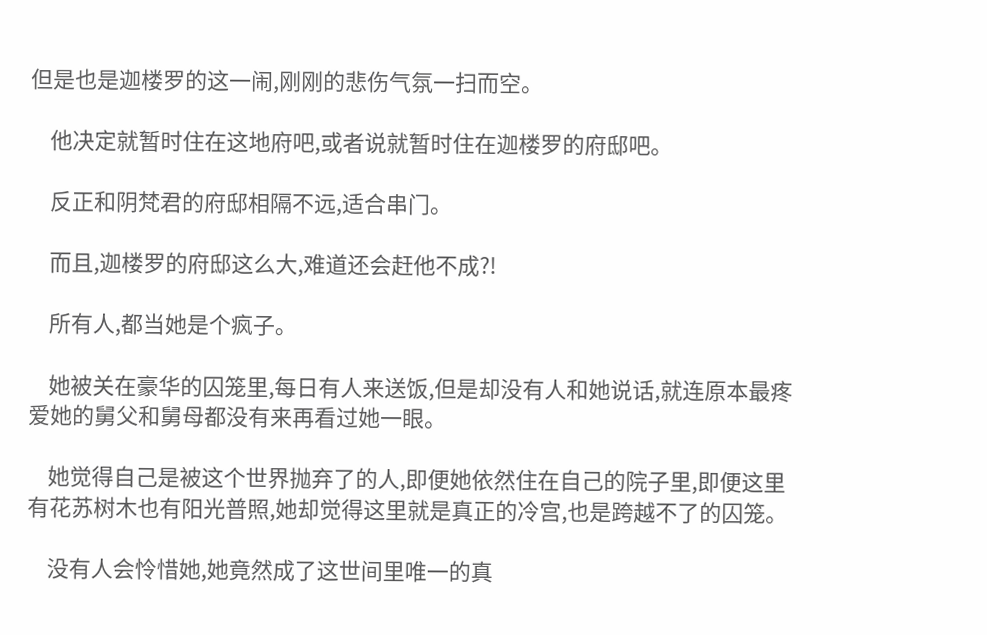但是也是迦楼罗的这一闹,刚刚的悲伤气氛一扫而空。

    他决定就暂时住在这地府吧,或者说就暂时住在迦楼罗的府邸吧。

    反正和阴梵君的府邸相隔不远,适合串门。

    而且,迦楼罗的府邸这么大,难道还会赶他不成?!

    所有人,都当她是个疯子。

    她被关在豪华的囚笼里,每日有人来送饭,但是却没有人和她说话,就连原本最疼爱她的舅父和舅母都没有来再看过她一眼。

    她觉得自己是被这个世界抛弃了的人,即便她依然住在自己的院子里,即便这里有花苏树木也有阳光普照,她却觉得这里就是真正的冷宫,也是跨越不了的囚笼。

    没有人会怜惜她,她竟然成了这世间里唯一的真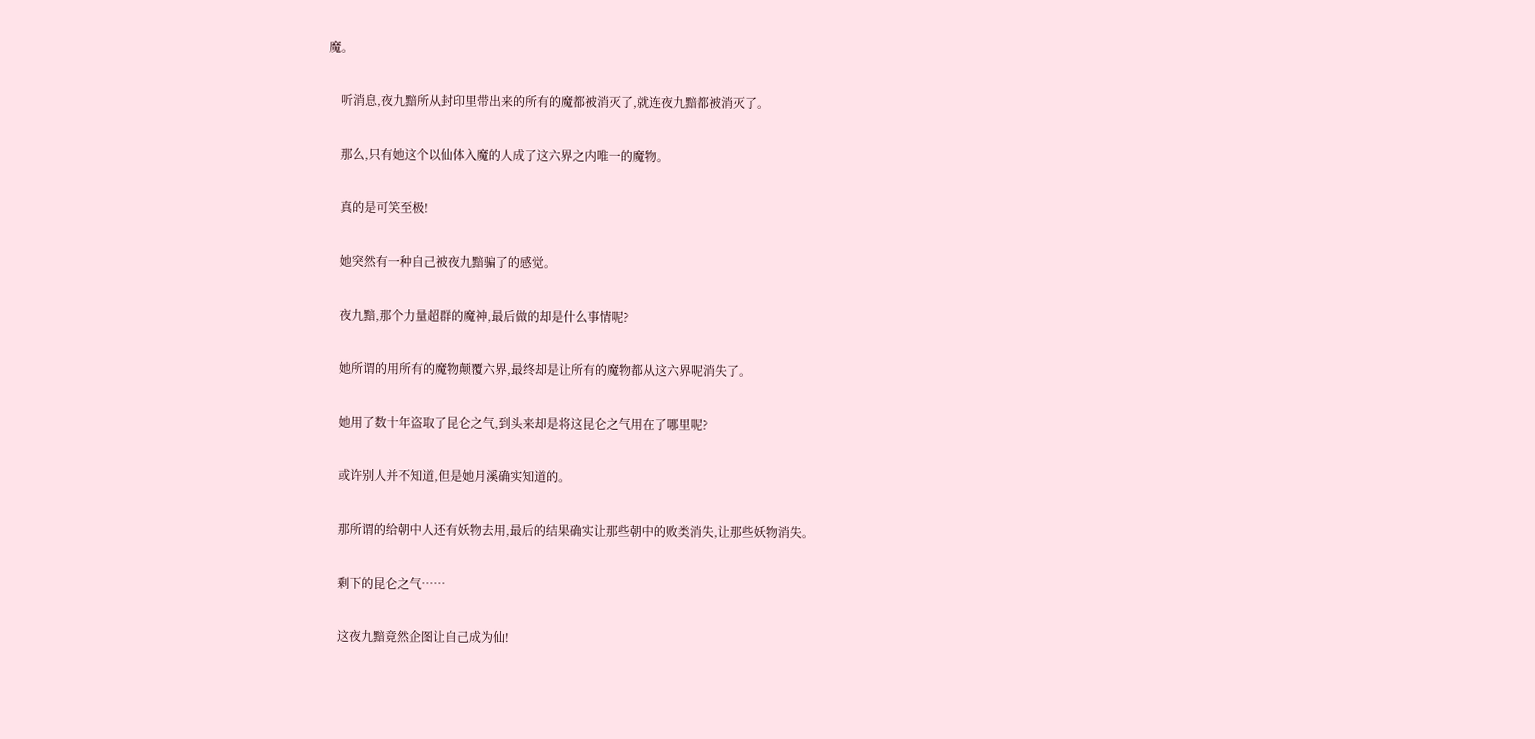魔。

    听消息,夜九黯所从封印里带出来的所有的魔都被消灭了,就连夜九黯都被消灭了。

    那么,只有她这个以仙体入魔的人成了这六界之内唯一的魔物。

    真的是可笑至极!

    她突然有一种自己被夜九黯骗了的感觉。

    夜九黯,那个力量超群的魔神,最后做的却是什么事情呢?

    她所谓的用所有的魔物颠覆六界,最终却是让所有的魔物都从这六界呢消失了。

    她用了数十年盗取了昆仑之气,到头来却是将这昆仑之气用在了哪里呢?

    或许别人并不知道,但是她月溪确实知道的。

    那所谓的给朝中人还有妖物去用,最后的结果确实让那些朝中的败类消失,让那些妖物消失。

    剩下的昆仑之气……

    这夜九黯竟然企图让自己成为仙!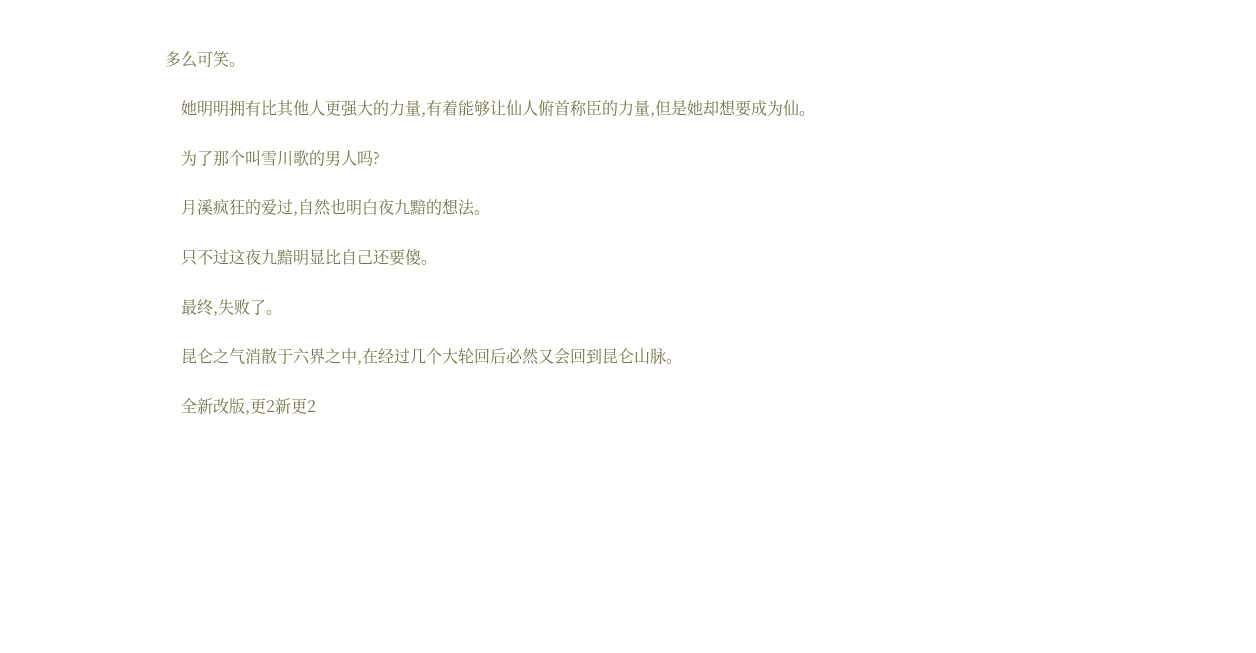多么可笑。

    她明明拥有比其他人更强大的力量,有着能够让仙人俯首称臣的力量,但是她却想要成为仙。

    为了那个叫雪川歌的男人吗?

    月溪疯狂的爱过,自然也明白夜九黯的想法。

    只不过这夜九黯明显比自己还要傻。

    最终,失败了。

    昆仑之气消散于六界之中,在经过几个大轮回后必然又会回到昆仑山脉。

    全新改版,更2新更2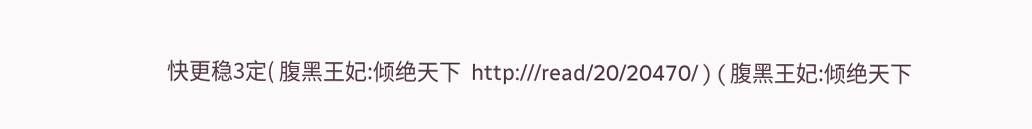快更稳3定( 腹黑王妃:倾绝天下  http:///read/20/20470/ ) ( 腹黑王妃:倾绝天下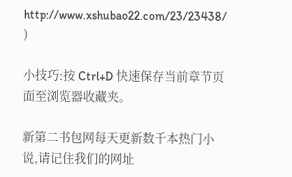http://www.xshubao22.com/23/23438/ )

小技巧:按 Ctrl+D 快速保存当前章节页面至浏览器收藏夹。

新第二书包网每天更新数千本热门小说,请记住我们的网址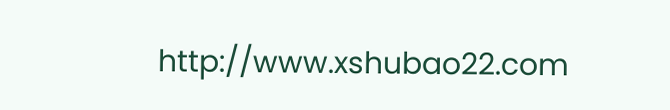http://www.xshubao22.com